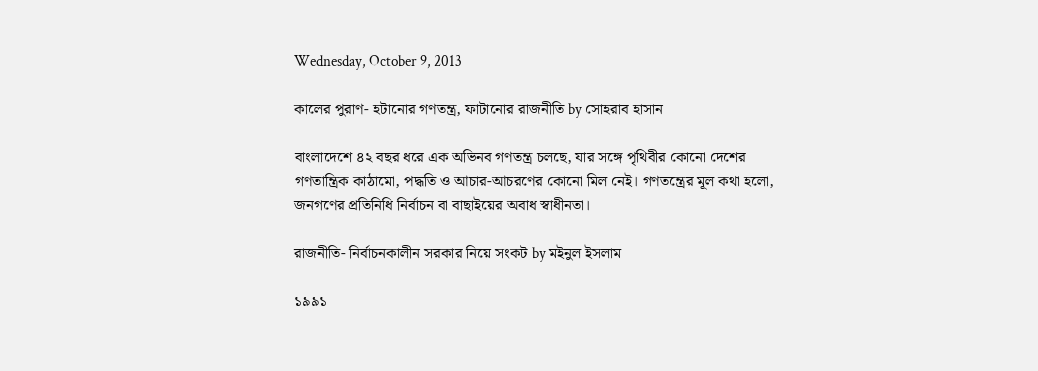Wednesday, October 9, 2013

কালের পুরাণ- হটানোর গণতন্ত্র, ফাটানোর রাজনীতি by সোহরাব হাসান

বাংলাদেশে ৪২ বছর ধরে এক অভিনব গণতন্ত্র চলছে, যার সঙ্গে পৃথিবীর কোনো দেশের গণতান্ত্রিক কাঠামো, পদ্ধতি ও আচার-আচরণের কোনো মিল নেই। গণতন্ত্রের মূল কথা হলো, জনগণের প্রতিনিধি নির্বাচন বা বাছাইয়ের অবাধ স্বাধীনতা।

রাজনীতি- নির্বাচনকালীন সরকার নিয়ে সংকট by মইনুল ইসলাম

১৯৯১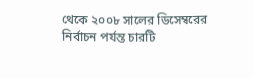থেকে ২০০৮ সালের ডিসেম্বরের নির্বাচন পর্যন্ত চারটি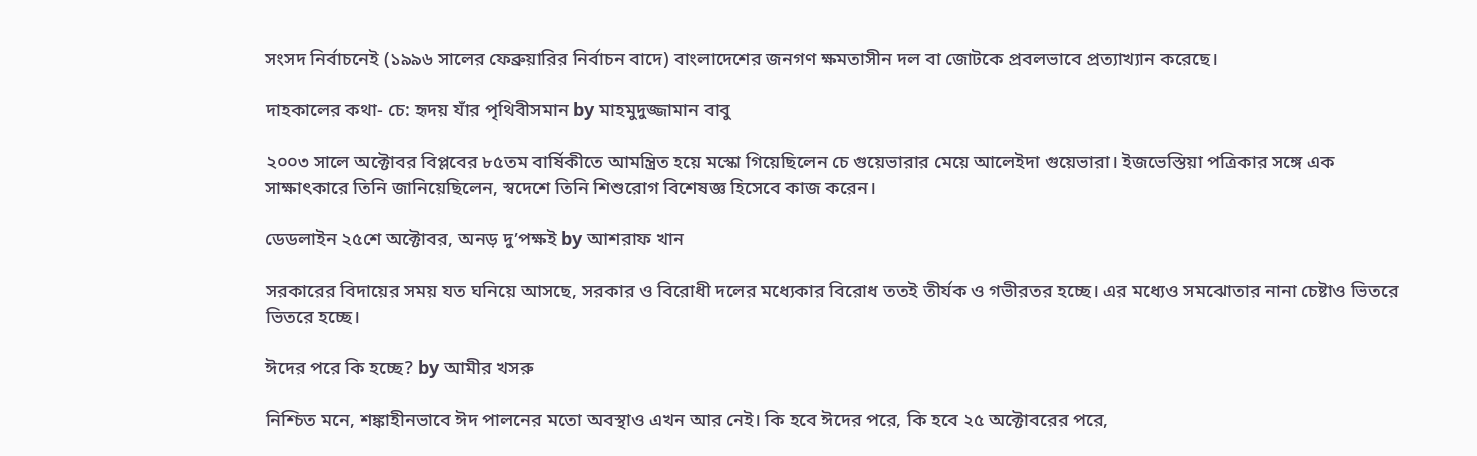সংসদ নির্বাচনেই (১৯৯৬ সালের ফেব্রুয়ারির নির্বাচন বাদে) বাংলাদেশের জনগণ ক্ষমতাসীন দল বা জোটকে প্রবলভাবে প্রত্যাখ্যান করেছে।

দাহকালের কথা- চে: হৃদয় যাঁর পৃথিবীসমান by মাহমুদুজ্জামান বাবু

২০০৩ সালে অক্টোবর বিপ্লবের ৮৫তম বার্ষিকীতে আমন্ত্রিত হয়ে মস্কো গিয়েছিলেন চে গুয়েভারার মেয়ে আলেইদা গুয়েভারা। ইজভেস্তিয়া পত্রিকার সঙ্গে এক সাক্ষাৎকারে তিনি জানিয়েছিলেন, স্বদেশে তিনি শিশুরোগ বিশেষজ্ঞ হিসেবে কাজ করেন।

ডেডলাইন ২৫শে অক্টোবর, অনড় দু’পক্ষই by আশরাফ খান

সরকারের বিদায়ের সময় যত ঘনিয়ে আসছে, সরকার ও বিরোধী দলের মধ্যেকার বিরোধ ততই তীর্যক ও গভীরতর হচ্ছে। এর মধ্যেও সমঝোতার নানা চেষ্টাও ভিতরে ভিতরে হচ্ছে।

ঈদের পরে কি হচ্ছে? by আমীর খসরু

নিশ্চিত মনে, শঙ্কাহীনভাবে ঈদ পালনের মতো অবস্থাও এখন আর নেই। কি হবে ঈদের পরে, কি হবে ২৫ অক্টোবরের পরে,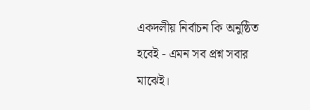একদলীয় নির্বাচন কি অনুষ্ঠিত হবেই - এমন সব প্রশ্ন সবার মাঝেই।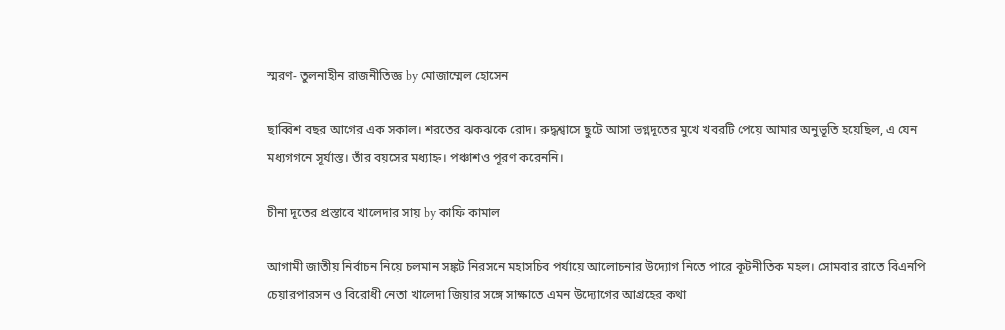স্মরণ- তুলনাহীন রাজনীতিজ্ঞ by মোজাম্মেল হোসেন

ছাব্বিশ বছর আগের এক সকাল। শরতের ঝকঝকে রোদ। রুদ্ধশ্বাসে ছুটে আসা ভগ্নদূতের মুখে খবরটি পেয়ে আমার অনুভূতি হয়েছিল, এ যেন মধ্যগগনে সূর্যাস্ত। তাঁর বয়সের মধ্যাহ্ন। পঞ্চাশও পূরণ করেননি।

চীনা দূতের প্রস্তাবে খালেদার সায় by কাফি কামাল

আগামী জাতীয় নির্বাচন নিয়ে চলমান সঙ্কট নিরসনে মহাসচিব পর্যায়ে আলোচনার উদ্যোগ নিতে পারে কূটনীতিক মহল। সোমবার রাতে বিএনপি চেয়ারপারসন ও বিরোধী নেতা খালেদা জিয়ার সঙ্গে সাক্ষাতে এমন উদ্যোগের আগ্রহের কথা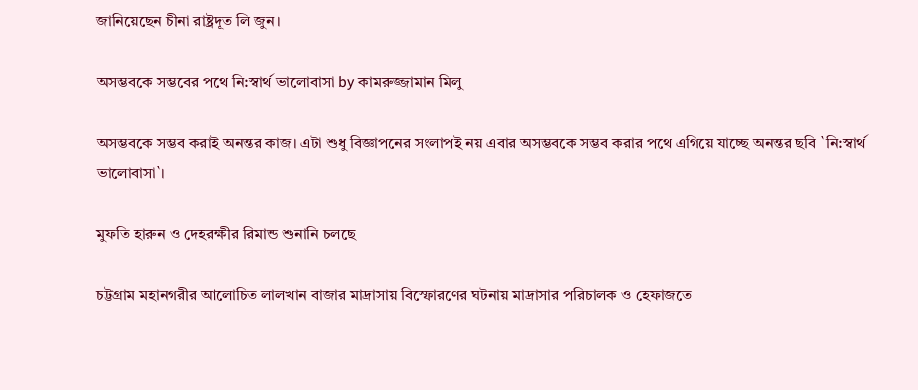জানিয়েছেন চীনা রাষ্ট্রদূত লি জুন।

অসম্ভবকে সম্ভবের পথে নি:স্বার্থ ভালোবাসা by কামরুজ্জামান মিলু

অসম্ভবকে সম্ভব করাই অনন্তর কাজ। এটা শুধু বিজ্ঞাপনের সংলাপই নয় এবার অসম্ভবকে সম্ভব করার পথে এগিয়ে যাচ্ছে অনন্তর ছবি `নি:স্বার্থ ভালোবাসা`।

মুফতি হারুন ও দেহরক্ষীর রিমান্ড শুনানি চলছে

চট্টগ্রাম মহানগরীর আলোচিত লালখান ‍বাজার মাদ্রাসায় বিস্ফোরণের ঘটনায় মাদ্রাসার পরিচালক ও হেফাজতে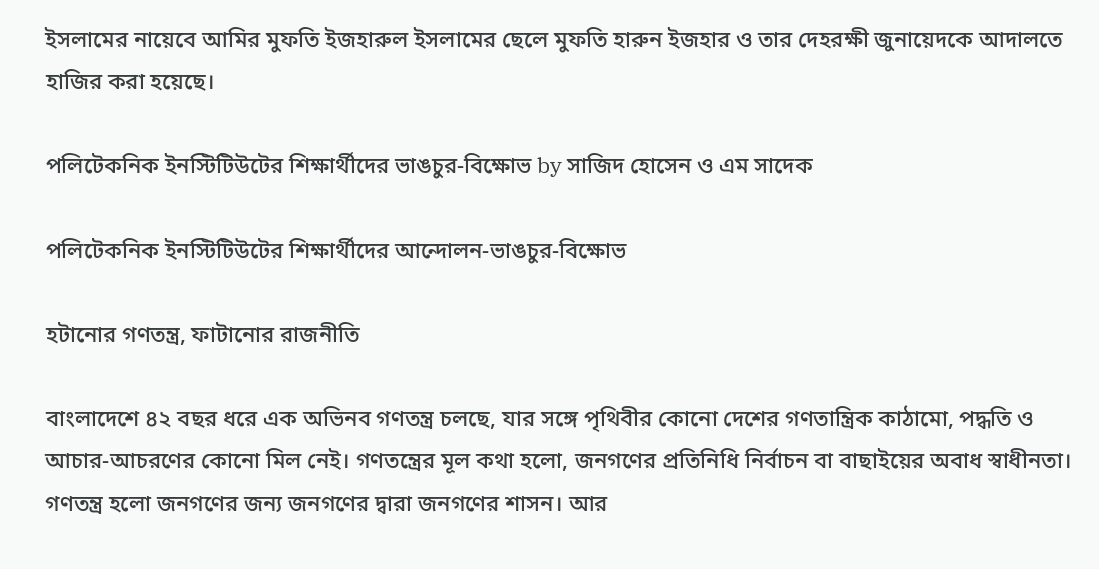ইসলামের নায়েবে আমির মুফতি ইজহারুল ইসলামের ছেলে মুফতি হারুন ইজহার ও তার দেহরক্ষী জুনায়েদকে আদালতে হাজির করা হয়েছে।

পলিটেকনিক ইনস্টিটিউটের শিক্ষার্থীদের ভাঙচুর-বিক্ষোভ by সাজিদ হোসেন ও এম সাদেক

পলিটেকনিক ইনস্টিটিউটের শিক্ষার্থীদের আন্দোলন-ভাঙচুর-বিক্ষোভ

হটানোর গণতন্ত্র, ফাটানোর রাজনীতি

বাংলাদেশে ৪২ বছর ধরে এক অভিনব গণতন্ত্র চলছে, যার সঙ্গে পৃথিবীর কোনো দেশের গণতান্ত্রিক কাঠামো, পদ্ধতি ও আচার-আচরণের কোনো মিল নেই। গণতন্ত্রের মূল কথা হলো, জনগণের প্রতিনিধি নির্বাচন বা বাছাইয়ের অবাধ স্বাধীনতা। গণতন্ত্র হলো জনগণের জন্য জনগণের দ্বারা জনগণের শাসন। আর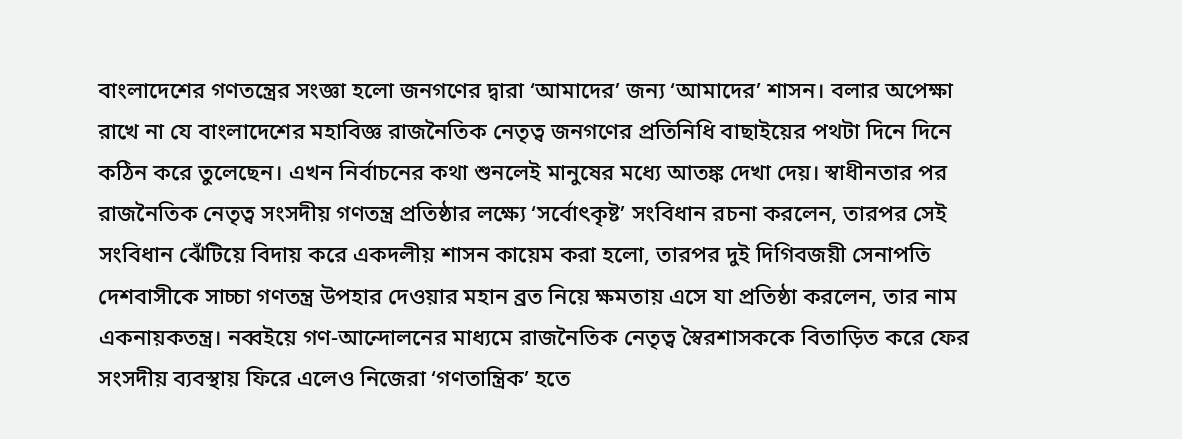বাংলাদেশের গণতন্ত্রের সংজ্ঞা হলো জনগণের দ্বারা ‘আমাদের’ জন্য ‘আমাদের’ শাসন। বলার অপেক্ষা রাখে না যে বাংলাদেশের মহাবিজ্ঞ রাজনৈতিক নেতৃত্ব জনগণের প্রতিনিধি বাছাইয়ের পথটা দিনে দিনে কঠিন করে তুলেছেন। এখন নির্বাচনের কথা শুনলেই মানুষের মধ্যে আতঙ্ক দেখা দেয়। স্বাধীনতার পর রাজনৈতিক নেতৃত্ব সংসদীয় গণতন্ত্র প্রতিষ্ঠার লক্ষ্যে ‘সর্বোৎকৃষ্ট’ সংবিধান রচনা করলেন, তারপর সেই সংবিধান ঝেঁটিয়ে বিদায় করে একদলীয় শাসন কায়েম করা হলো, তারপর দুই দিগিবজয়ী সেনাপতি দেশবাসীকে সাচ্চা গণতন্ত্র উপহার দেওয়ার মহান ব্রত নিয়ে ক্ষমতায় এসে যা প্রতিষ্ঠা করলেন, তার নাম একনায়কতন্ত্র। নব্বইয়ে গণ-আন্দোলনের মাধ্যমে রাজনৈতিক নেতৃত্ব স্বৈরশাসককে বিতাড়িত করে ফের সংসদীয় ব্যবস্থায় ফিরে এলেও নিজেরা ‘গণতান্ত্রিক’ হতে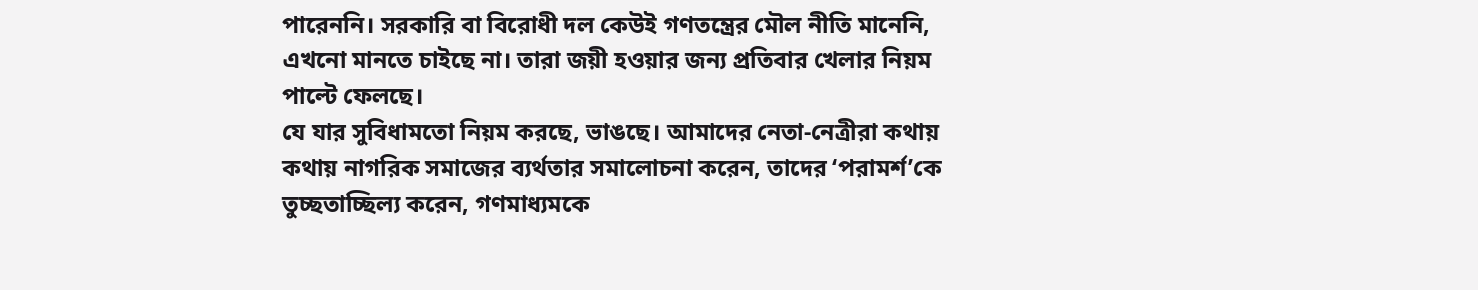পারেননি। সরকারি বা বিরোধী দল কেউই গণতন্ত্রের মৌল নীতি মানেনি, এখনো মানতে চাইছে না। তারা জয়ী হওয়ার জন্য প্রতিবার খেলার নিয়ম পাল্টে ফেলছে।
যে যার সুবিধামতো নিয়ম করছে, ভাঙছে। আমাদের নেতা-নেত্রীরা কথায় কথায় নাগরিক সমাজের ব্যর্থতার সমালোচনা করেন, তাদের ‘পরামর্শ’কে তুচ্ছতাচ্ছিল্য করেন, গণমাধ্যমকে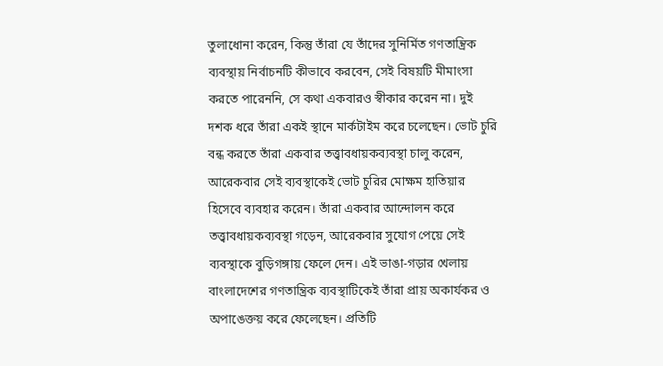তুলাধোনা করেন, কিন্তু তাঁরা যে তাঁদের সুনির্মিত গণতান্ত্রিক ব্যবস্থায় নির্বাচনটি কীভাবে করবেন, সেই বিষয়টি মীমাংসা করতে পারেননি, সে কথা একবারও স্বীকার করেন না। দুই দশক ধরে তাঁরা একই স্থানে মার্কটাইম করে চলেছেন। ভোট চুরি বন্ধ করতে তাঁরা একবার তত্ত্বাবধায়কব্যবস্থা চালু করেন, আরেকবার সেই ব্যবস্থাকেই ভোট চুরির মোক্ষম হাতিয়ার হিসেবে ব্যবহার করেন। তাঁরা একবার আন্দোলন করে তত্ত্বাবধায়কব্যবস্থা গড়েন, আরেকবার সুযোগ পেয়ে সেই ব্যবস্থাকে বুড়িগঙ্গায় ফেলে দেন। এই ভাঙা-গড়ার খেলায় বাংলাদেশের গণতান্ত্রিক ব্যবস্থাটিকেই তাঁরা প্রায় অকার্যকর ও অপাঙেক্তয় করে ফেলেছেন। প্রতিটি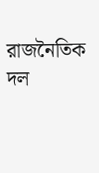রাজনৈতিক দল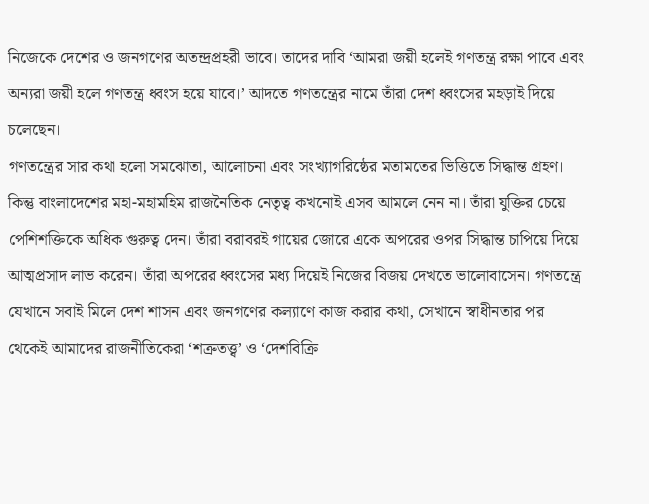নিজেকে দেশের ও জনগণের অতন্দ্রপ্রহরী ভাবে। তাদের দাবি ‘আমরা জয়ী হলেই গণতন্ত্র রক্ষা পাবে এবং অন্যরা জয়ী হলে গণতন্ত্র ধ্বংস হয়ে যাবে।’ আদতে গণতন্ত্রের নামে তাঁরা দেশ ধ্বংসের মহড়াই দিয়ে চলেছেন।
গণতন্ত্রের সার কথা হলো সমঝোতা, আলোচনা এবং সংখ্যাগরিষ্ঠের মতামতের ভিত্তিতে সিদ্ধান্ত গ্রহণ। কিন্তু বাংলাদেশের মহা-মহামহিম রাজনৈতিক নেতৃত্ব কখনোই এসব আমলে নেন না। তাঁরা যুক্তির চেয়ে পেশিশক্তিকে অধিক গুরুত্ব দেন। তাঁরা বরাবরই গায়ের জোরে একে অপরের ওপর সিদ্ধান্ত চাপিয়ে দিয়ে আত্মপ্রসাদ লাভ করেন। তাঁরা অপরের ধ্বংসের মধ্য দিয়েই নিজের বিজয় দেখতে ভালোবাসেন। গণতন্ত্রে যেখানে সবাই মিলে দেশ শাসন এবং জনগণের কল্যাণে কাজ করার কথা, সেখানে স্বাধীনতার পর থেকেই আমাদের রাজনীতিকেরা ‘শত্রুতত্ত্ব’ ও ‘দেশবিক্রি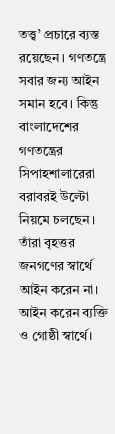তত্ত্ব’ প্রচারে ব্যস্ত রয়েছেন। গণতন্ত্রে সবার জন্য আইন সমান হবে। কিন্তু বাংলাদেশের গণতন্ত্রের সিপাহশালারেরা বরাবরই উল্টো নিয়মে চলছেন। তাঁরা বৃহত্তর জনগণের স্বার্থে আইন করেন না। আইন করেন ব্যক্তি ও গোষ্ঠী স্বার্থে।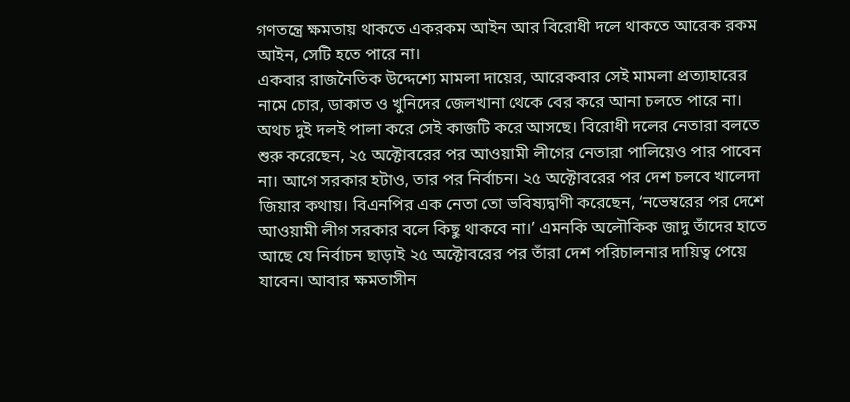গণতন্ত্রে ক্ষমতায় থাকতে একরকম আইন আর বিরোধী দলে থাকতে আরেক রকম আইন, সেটি হতে পারে না।
একবার রাজনৈতিক উদ্দেশ্যে মামলা দায়ের, আরেকবার সেই মামলা প্রত্যাহারের নামে চোর, ডাকাত ও খুনিদের জেলখানা থেকে বের করে আনা চলতে পারে না। অথচ দুই দলই পালা করে সেই কাজটি করে আসছে। বিরোধী দলের নেতারা বলতে শুরু করেছেন, ২৫ অক্টোবরের পর আওয়ামী লীগের নেতারা পালিয়েও পার পাবেন না। আগে সরকার হটাও, তার পর নির্বাচন। ২৫ অক্টোবরের পর দেশ চলবে খালেদা জিয়ার কথায়। বিএনপির এক নেতা তো ভবিষ্যদ্বাণী করেছেন, ‘নভেম্বরের পর দেশে আওয়ামী লীগ সরকার বলে কিছু থাকবে না।’ এমনকি অলৌকিক জাদু তাঁদের হাতে আছে যে নির্বাচন ছাড়াই ২৫ অক্টোবরের পর তাঁরা দেশ পরিচালনার দায়িত্ব পেয়ে যাবেন। আবার ক্ষমতাসীন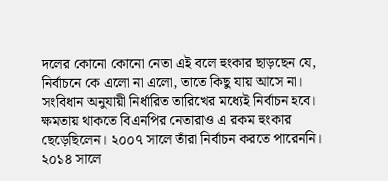দলের কোনো কোনো নেতা এই বলে হুংকার ছাড়ছেন যে, নির্বাচনে কে এলো না এলো, তাতে কিছু যায় আসে না। সংবিধান অনুযায়ী নির্ধারিত তারিখের মধ্যেই নির্বাচন হবে। ক্ষমতায় থাকতে বিএনপির নেতারাও এ রকম হুংকার ছেড়েছিলেন। ২০০৭ সালে তাঁরা নির্বাচন করতে পারেননি। ২০১৪ সালে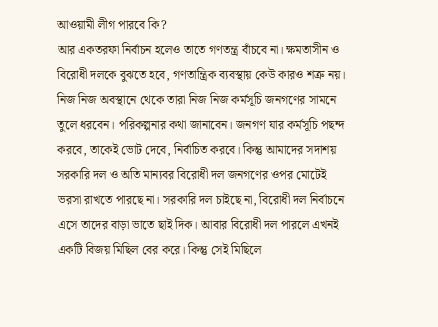আওয়ামী লীগ পারবে কি?
আর একতরফা নির্বাচন হলেও তাতে গণতন্ত্র বাঁচবে না। ক্ষমতাসীন ও বিরোধী দলকে বুঝতে হবে, গণতান্ত্রিক ব্যবস্থায় কেউ কারও শত্রু নয়। নিজ নিজ অবস্থানে থেকে তারা নিজ নিজ কর্মসূচি জনগণের সামনে তুলে ধরবেন। পরিকল্পনার কথা জানাবেন। জনগণ যার কর্মসূচি পছন্দ করবে, তাকেই ভোট দেবে, নির্বাচিত করবে। কিন্তু আমাদের সদাশয় সরকারি দল ও অতি মান্যবর বিরোধী দল জনগণের ওপর মোটেই ভরসা রাখতে পারছে না। সরকারি দল চাইছে না, বিরোধী দল নির্বাচনে এসে তাদের বাড়া ভাতে ছাই দিক। আবার বিরোধী দল পারলে এখনই একটি বিজয় মিছিল বের করে। কিন্তু সেই মিছিলে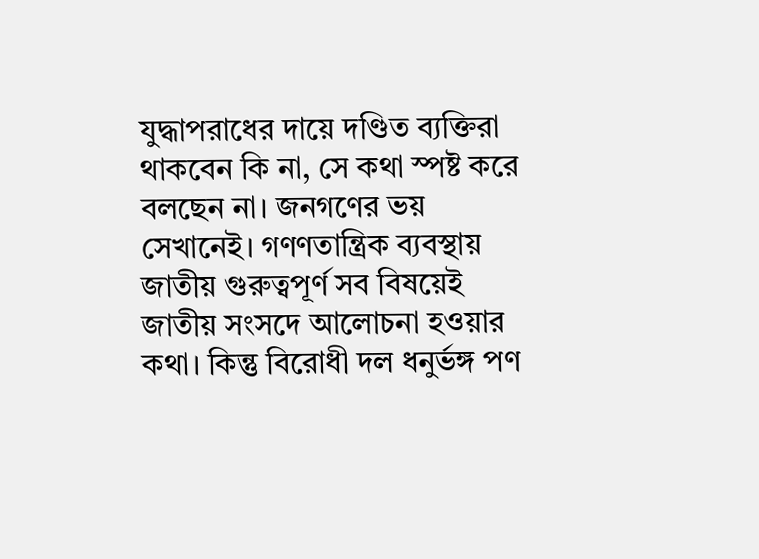যুদ্ধাপরাধের দায়ে দণ্ডিত ব্যক্তিরা থাকবেন কি না, সে কথা স্পষ্ট করে বলছেন না। জনগণের ভয় সেখানেই। গণণতান্ত্রিক ব্যবস্থায় জাতীয় গুরুত্বপূর্ণ সব বিষয়েই জাতীয় সংসদে আলোচনা হওয়ার কথা। কিন্তু বিরোধী দল ধনুর্ভঙ্গ পণ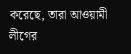করেছে, তারা আওয়ামী লীগের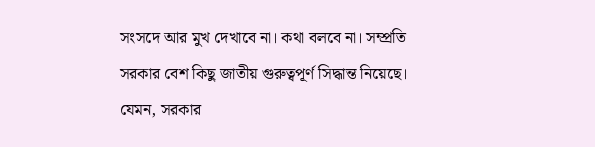সংসদে আর মুখ দেখাবে না। কথা বলবে না। সম্প্রতি সরকার বেশ কিছু জাতীয় গুরুত্বপূর্ণ সিদ্ধান্ত নিয়েছে। যেমন, সরকার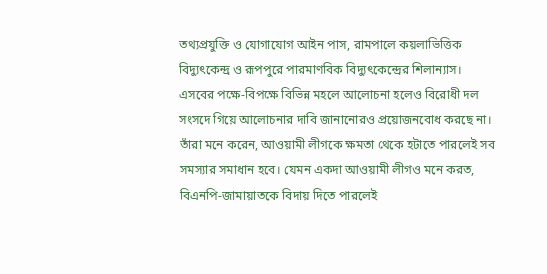তথ্যপ্রযুক্তি ও যোগাযোগ আইন পাস, রামপালে কয়লাভিত্তিক বিদ্যুৎকেন্দ্র ও রূপপুরে পারমাণবিক বিদ্যুৎকেন্দ্রের শিলান্যাস।
এসবের পক্ষে-বিপক্ষে বিভিন্ন মহলে আলোচনা হলেও বিরোধী দল সংসদে গিয়ে আলোচনার দাবি জানানোরও প্রয়োজনবোধ করছে না। তাঁরা মনে করেন, আওয়ামী লীগকে ক্ষমতা থেকে হটাতে পারলেই সব সমস্যার সমাধান হবে। যেমন একদা আওয়ামী লীগও মনে করত, বিএনপি-জামায়াতকে বিদায় দিতে পারলেই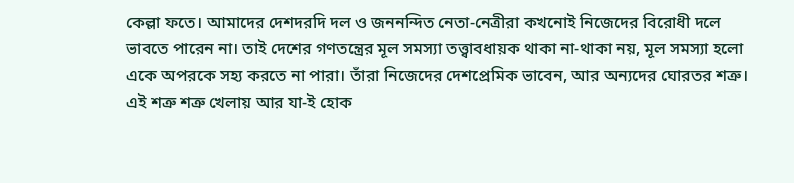কেল্লা ফতে। আমাদের দেশদরদি দল ও জননন্দিত নেতা-নেত্রীরা কখনোই নিজেদের বিরোধী দলে ভাবতে পারেন না। তাই দেশের গণতন্ত্রের মূল সমস্যা তত্ত্বাবধায়ক থাকা না-থাকা নয়, মূল সমস্যা হলো একে অপরকে সহ্য করতে না পারা। তাঁরা নিজেদের দেশপ্রেমিক ভাবেন, আর অন্যদের ঘোরতর শত্রু। এই শত্রু শত্রু খেলায় আর যা-ই হোক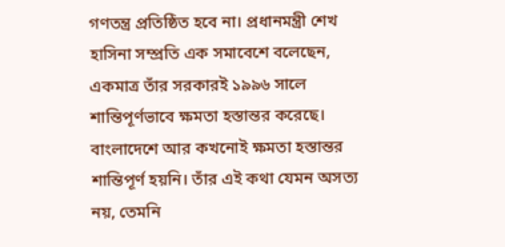গণতন্ত্র প্রতিষ্ঠিত হবে না। প্রধানমন্ত্রী শেখ হাসিনা সম্প্রতি এক সমাবেশে বলেছেন, একমাত্র তাঁর সরকারই ১৯৯৬ সালে শান্তিপূর্ণভাবে ক্ষমতা হস্তান্তর করেছে। বাংলাদেশে আর কখনোই ক্ষমতা হস্তান্তর শান্তিপূর্ণ হয়নি। তাঁর এই কথা যেমন অসত্য নয়, তেমনি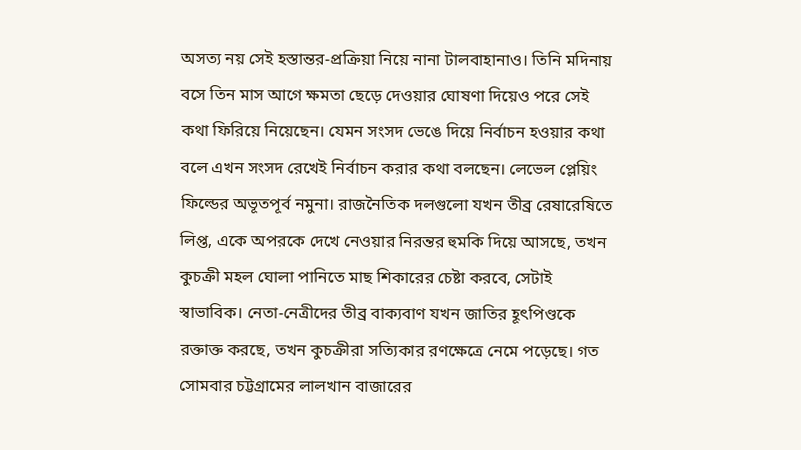অসত্য নয় সেই হস্তান্তর-প্রক্রিয়া নিয়ে নানা টালবাহানাও। তিনি মদিনায় বসে তিন মাস আগে ক্ষমতা ছেড়ে দেওয়ার ঘোষণা দিয়েও পরে সেই কথা ফিরিয়ে নিয়েছেন। যেমন সংসদ ভেঙে দিয়ে নির্বাচন হওয়ার কথা বলে এখন সংসদ রেখেই নির্বাচন করার কথা বলছেন। লেভেল প্লেয়িং ফিল্ডের অভূতপূর্ব নমুনা। রাজনৈতিক দলগুলো যখন তীব্র রেষারেষিতে লিপ্ত, একে অপরকে দেখে নেওয়ার নিরন্তর হুমকি দিয়ে আসছে, তখন কুচক্রী মহল ঘোলা পানিতে মাছ শিকারের চেষ্টা করবে, সেটাই স্বাভাবিক। নেতা-নেত্রীদের তীব্র বাক্যবাণ যখন জাতির হূৎপিণ্ডকে রক্তাক্ত করছে, তখন কুচক্রীরা সত্যিকার রণক্ষেত্রে নেমে পড়েছে। গত সোমবার চট্টগ্রামের লালখান বাজারের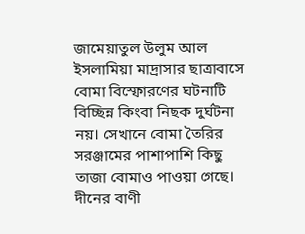জামেয়াতুল উলুম আল ইসলামিয়া মাদ্রাসার ছাত্রাবাসে বোমা বিস্ফোরণের ঘটনাটি বিচ্ছিন্ন কিংবা নিছক দুর্ঘটনা নয়। সেখানে বোমা তৈরির সরঞ্জামের পাশাপাশি কিছু তাজা বোমাও পাওয়া গেছে। দীনের বাণী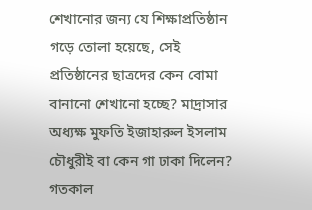শেখানোর জন্য যে শিক্ষাপ্রতিষ্ঠান গড়ে তোলা হয়েছে, সেই প্রতিষ্ঠানের ছাত্রদের কেন বোমা বানানো শেখানো হচ্ছে? মাদ্রাসার অধ্যক্ষ মুফতি ইজাহারুল ইসলাম চৌধুরীই বা কেন গা ঢাকা দিলেন?
গতকাল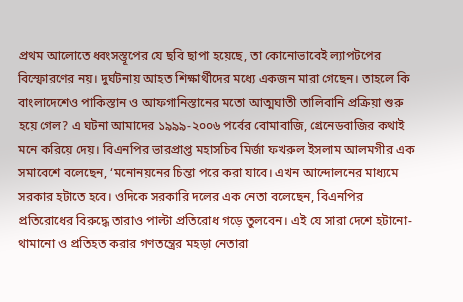প্রথম আলোতে ধ্বংসস্তূপের যে ছবি ছাপা হয়েছে, তা কোনোভাবেই ল্যাপটপের বিস্ফোরণের নয়। দুর্ঘটনায় আহত শিক্ষার্থীদের মধ্যে একজন মারা গেছেন। তাহলে কি বাংলাদেশেও পাকিস্তান ও আফগানিস্তানের মতো আত্মঘাতী তালিবানি প্রক্রিয়া শুরু হয়ে গেল? এ ঘটনা আমাদের ১৯৯৯-২০০৬ পর্বের বোমাবাজি, গ্রেনেডবাজির কথাই মনে করিয়ে দেয়। বিএনপির ভারপ্রাপ্ত মহাসচিব মির্জা ফখরুল ইসলাম আলমগীর এক সমাবেশে বলেছেন, ‘মনোনয়নের চিন্তা পরে করা যাবে। এখন আন্দোলনের মাধ্যমে সরকার হটাতে হবে। ওদিকে সরকারি দলের এক নেতা বলেছেন, বিএনপির প্রতিরোধের বিরুদ্ধে তারাও পাল্টা প্রতিরোধ গড়ে তুলবেন। এই যে সারা দেশে হটানো-থামানো ও প্রতিহত করার গণতন্ত্রের মহড়া নেতারা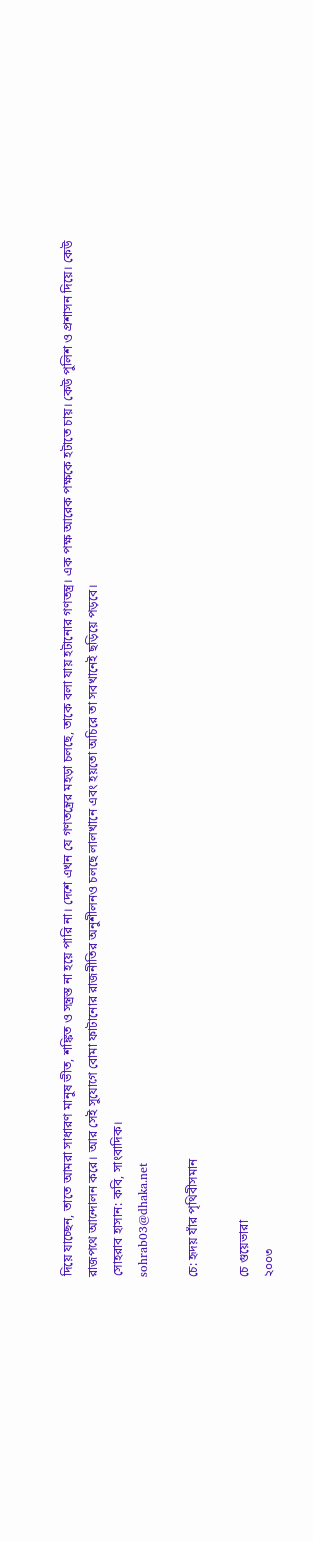দিয়ে যাচ্ছেন, তাতে আমরা সাধারণ মানুষ ভীত, শঙ্কিত ও সন্ত্রস্ত না হয়ে পারি না। দেশে এখন যে গণতন্ত্রের মহড়া চলছে, তাকে বলা যায় হটানোর গণতন্ত্র। এক পক্ষ আরেক পক্ষকে হটাতে চায়। কেউ পুলিশ ও প্রশাসন দিয়ে। কেউ রাজপথে আন্দোলন করে। আর সেই সুযোগে বোমা ফাটানোর রাজনীতির অনুশীলনও চলছে লালখানে এবং হয়তো অচিরে তা সবখানেই ছড়িয়ে পড়বে।
সোহরাব হাসান: কবি, সাংবাদিক।
sohrab03@dhaka.net

চে: হৃদয় যাঁর পৃথিবীসমান

চে গুয়েভারা
২০০৩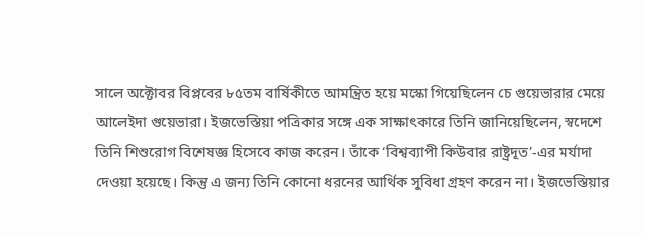সালে অক্টোবর বিপ্লবের ৮৫তম বার্ষিকীতে আমন্ত্রিত হয়ে মস্কো গিয়েছিলেন চে গুয়েভারার মেয়ে আলেইদা গুয়েভারা। ইজভেস্তিয়া পত্রিকার সঙ্গে এক সাক্ষাৎকারে তিনি জানিয়েছিলেন, স্বদেশে তিনি শিশুরোগ বিশেষজ্ঞ হিসেবে কাজ করেন। তাঁকে ‘বিশ্বব্যাপী কিউবার রাষ্ট্রদূত’-এর মর্যাদা দেওয়া হয়েছে। কিন্তু এ জন্য তিনি কোনো ধরনের আর্থিক সুবিধা গ্রহণ করেন না। ইজভেস্তিয়ার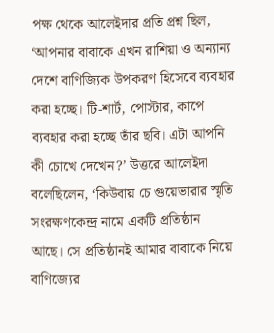পক্ষ থেকে আলেইদার প্রতি প্রশ্ন ছিল, ‘আপনার বাবাকে এখন রাশিয়া ও অন্যান্য দেশে বাণিজ্যিক উপকরণ হিসেবে ব্যবহার করা হচ্ছে। টি-শার্ট, পোস্টার, কাপে ব্যবহার করা হচ্ছে তাঁর ছবি। এটা আপনি কী চোখে দেখেন?’ উত্তরে আলেইদা বলেছিলেন, ‘কিউবায় চে গুয়েভারার স্মৃতি সংরক্ষণকেন্দ্র নামে একটি প্রতিষ্ঠান আছে। সে প্রতিষ্ঠানই আমার বাবাকে নিয়ে বাণিজ্যের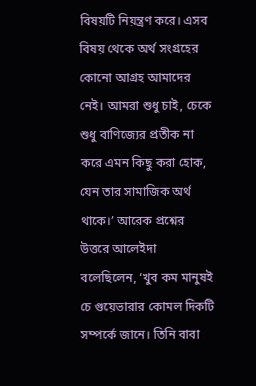বিষয়টি নিয়ন্ত্রণ করে। এসব বিষয় থেকে অর্থ সংগ্রহের কোনো আগ্রহ আমাদের নেই। আমরা শুধু চাই, চেকে শুধু বাণিজ্যের প্রতীক না করে এমন কিছু করা হোক, যেন তার সামাজিক অর্থ থাকে।’ আরেক প্রশ্নের উত্তরে আলেইদা বলেছিলেন, ‘খুব কম মানুষই চে গুয়েভারার কোমল দিকটি সম্পর্কে জানে। তিনি বাবা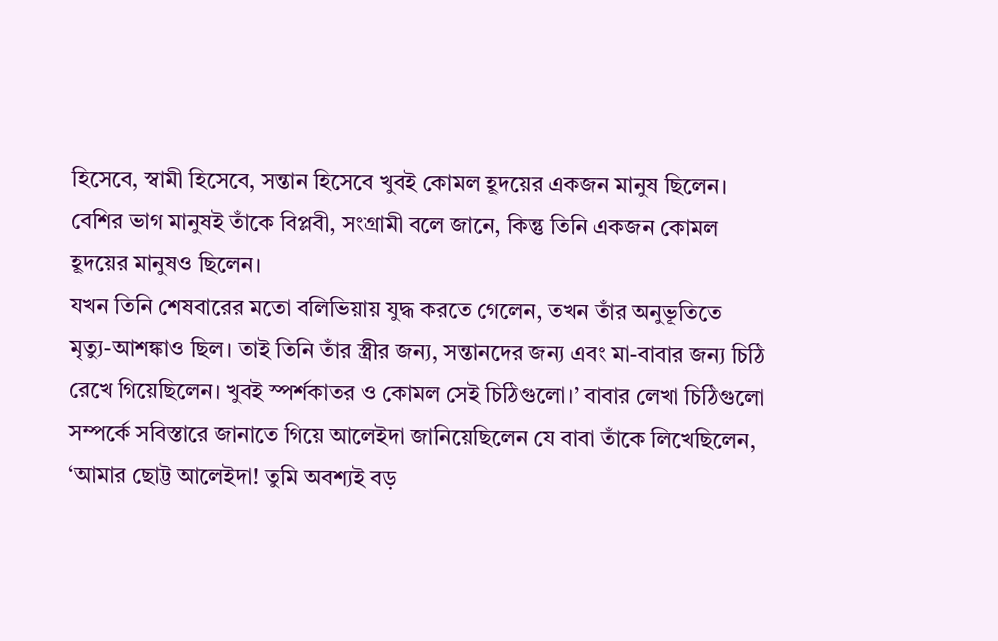হিসেবে, স্বামী হিসেবে, সন্তান হিসেবে খুবই কোমল হূদয়ের একজন মানুষ ছিলেন। বেশির ভাগ মানুষই তাঁকে বিপ্লবী, সংগ্রামী বলে জানে, কিন্তু তিনি একজন কোমল হূদয়ের মানুষও ছিলেন।
যখন তিনি শেষবারের মতো বলিভিয়ায় যুদ্ধ করতে গেলেন, তখন তাঁর অনুভূতিতে মৃত্যু-আশঙ্কাও ছিল। তাই তিনি তাঁর স্ত্রীর জন্য, সন্তানদের জন্য এবং মা-বাবার জন্য চিঠি রেখে গিয়েছিলেন। খুবই স্পর্শকাতর ও কোমল সেই চিঠিগুলো।’ বাবার লেখা চিঠিগুলো সম্পর্কে সবিস্তারে জানাতে গিয়ে আলেইদা জানিয়েছিলেন যে বাবা তাঁকে লিখেছিলেন, ‘আমার ছোট্ট আলেইদা! তুমি অবশ্যই বড়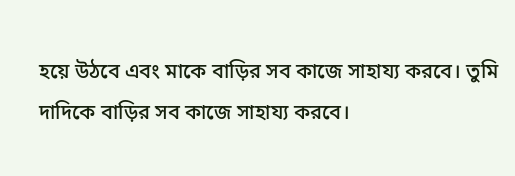হয়ে উঠবে এবং মাকে বাড়ির সব কাজে সাহায্য করবে। তুমি দাদিকে বাড়ির সব কাজে সাহায্য করবে।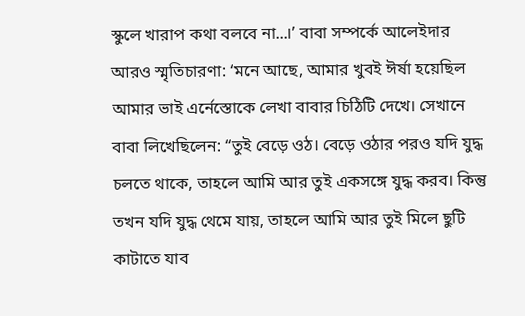স্কুলে খারাপ কথা বলবে না...।’ বাবা সম্পর্কে আলেইদার আরও স্মৃতিচারণা: ‘মনে আছে, আমার খুবই ঈর্ষা হয়েছিল আমার ভাই এর্নেস্তোকে লেখা বাবার চিঠিটি দেখে। সেখানে বাবা লিখেছিলেন: “তুই বেড়ে ওঠ। বেড়ে ওঠার পরও যদি যুদ্ধ চলতে থাকে, তাহলে আমি আর তুই একসঙ্গে যুদ্ধ করব। কিন্তু তখন যদি যুদ্ধ থেমে যায়, তাহলে আমি আর তুই মিলে ছুটি কাটাতে যাব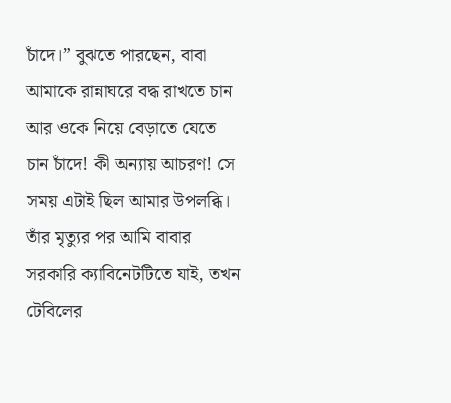চাঁদে।” বুঝতে পারছেন, বাবা আমাকে রান্নাঘরে বদ্ধ রাখতে চান আর ওকে নিয়ে বেড়াতে যেতে চান চাঁদে! কী অন্যায় আচরণ! সে সময় এটাই ছিল আমার উপলব্ধি। তাঁর মৃত্যুর পর আমি বাবার সরকারি ক্যাবিনেটটিতে যাই, তখন টেবিলের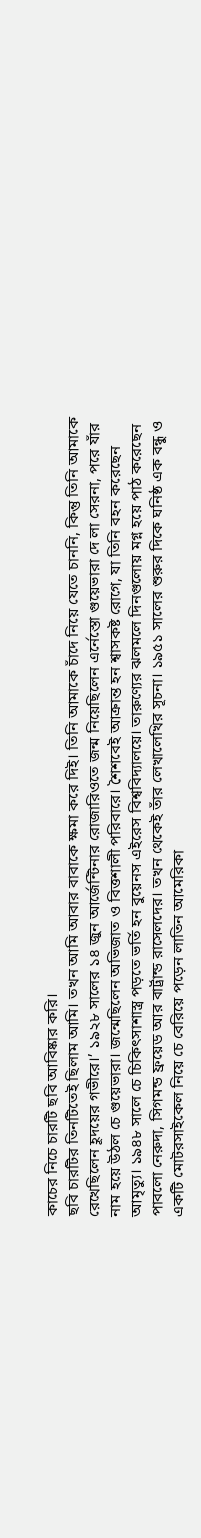কাচের নিচে চারটি ছবি আবিষ্কার করি।
ছবি চারটির তিনটিতেই ছিলাম আমি। তখন আমি আবার বাবাকে ক্ষমা করে দিই। তিনি আমাকে চাঁদে নিয়ে যেতে চাননি, কিন্তু তিনি আমাকে রেখেছিলেন হূদয়ের গভীরে।’ ১৯২৮ সালের ১৪ জুন আর্জেন্টিনার রোজারিওতে জন্ম নিয়েছিলেন এর্নেস্তো গুয়েভারা দে লা সেরনা, পরে যাঁর নাম হয়ে উঠল চে গুয়েভারা। জন্মেছিলেন অভিজাত ও বিত্তশালী পরিবারে। শৈশবেই আক্রান্ত হন শ্বাসকষ্ট রোগে, যা তিনি বহন করেছেন আমৃত্যু। ১৯৪৮ সালে চে চিকিৎসাশাস্ত্র পড়তে ভর্তি হন বুয়েনস এইরেস বিশ্ববিদ্যালয়ে। তারুণ্যের ঝলমলে দিনগুলোয় মগ্ন হয়ে পাঠ করেছেন পাবলো নেরুদা, সিগমন্ড ফ্রয়েড আর বার্ট্রান্ড রাসেলদের। তখন থেকেই তাঁর লেখালেখির সূচনা। ১৯৫১ সালের শুরুর দিকে ঘনিষ্ঠ এক বন্ধু ও একটি মোটরসাইকেল নিয়ে চে বেরিয়ে পড়েন লাতিন আমেরিকা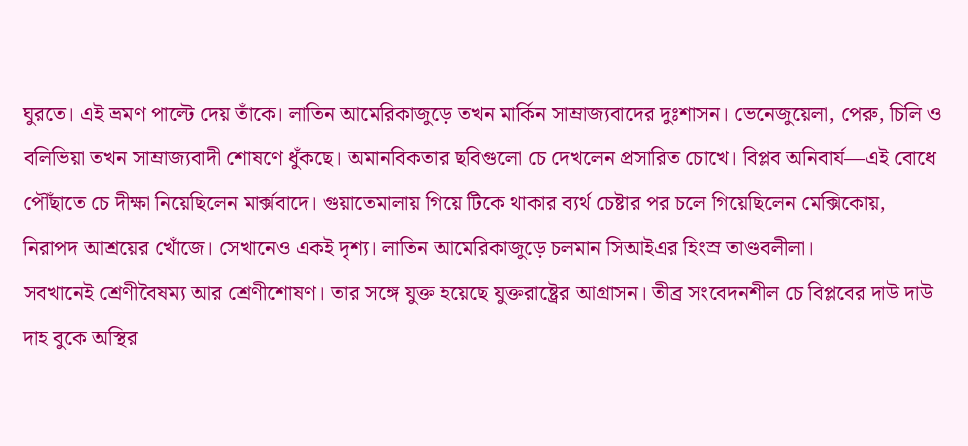ঘুরতে। এই ভ্রমণ পাল্টে দেয় তাঁকে। লাতিন আমেরিকাজুড়ে তখন মার্কিন সাম্রাজ্যবাদের দুঃশাসন। ভেনেজুয়েলা, পেরু, চিলি ও বলিভিয়া তখন সাম্রাজ্যবাদী শোষণে ধুঁকছে। অমানবিকতার ছবিগুলো চে দেখলেন প্রসারিত চোখে। বিপ্লব অনিবার্য—এই বোধে পৌঁছাতে চে দীক্ষা নিয়েছিলেন মার্ক্সবাদে। গুয়াতেমালায় গিয়ে টিকে থাকার ব্যর্থ চেষ্টার পর চলে গিয়েছিলেন মেক্সিকোয়, নিরাপদ আশ্রয়ের খোঁজে। সেখানেও একই দৃশ্য। লাতিন আমেরিকাজুড়ে চলমান সিআইএর হিংস্র তাণ্ডবলীলা।
সবখানেই শ্রেণীবৈষম্য আর শ্রেণীশোষণ। তার সঙ্গে যুক্ত হয়েছে যুক্তরাষ্ট্রের আগ্রাসন। তীব্র সংবেদনশীল চে বিপ্লবের দাউ দাউ দাহ বুকে অস্থির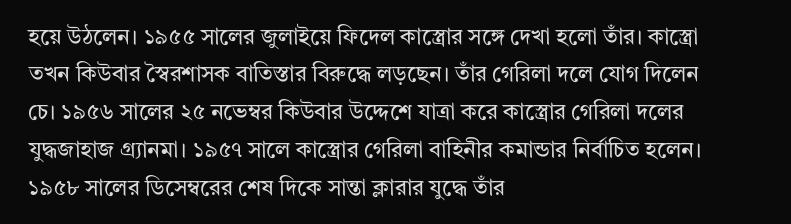হয়ে উঠলেন। ১৯৫৫ সালের জুলাইয়ে ফিদেল কাস্ত্রোর সঙ্গে দেখা হলো তাঁর। কাস্ত্রো তখন কিউবার স্বৈরশাসক বাতিস্তার বিরুদ্ধে লড়ছেন। তাঁর গেরিলা দলে যোগ দিলেন চে। ১৯৫৬ সালের ২৫ নভেম্বর কিউবার উদ্দেশে যাত্রা করে কাস্ত্রোর গেরিলা দলের যুদ্ধজাহাজ গ্র্যানমা। ১৯৫৭ সালে কাস্ত্রোর গেরিলা বাহিনীর কমান্ডার নির্বাচিত হলেন। ১৯৫৮ সালের ডিসেম্বরের শেষ দিকে সান্তা ক্লারার যুদ্ধে তাঁর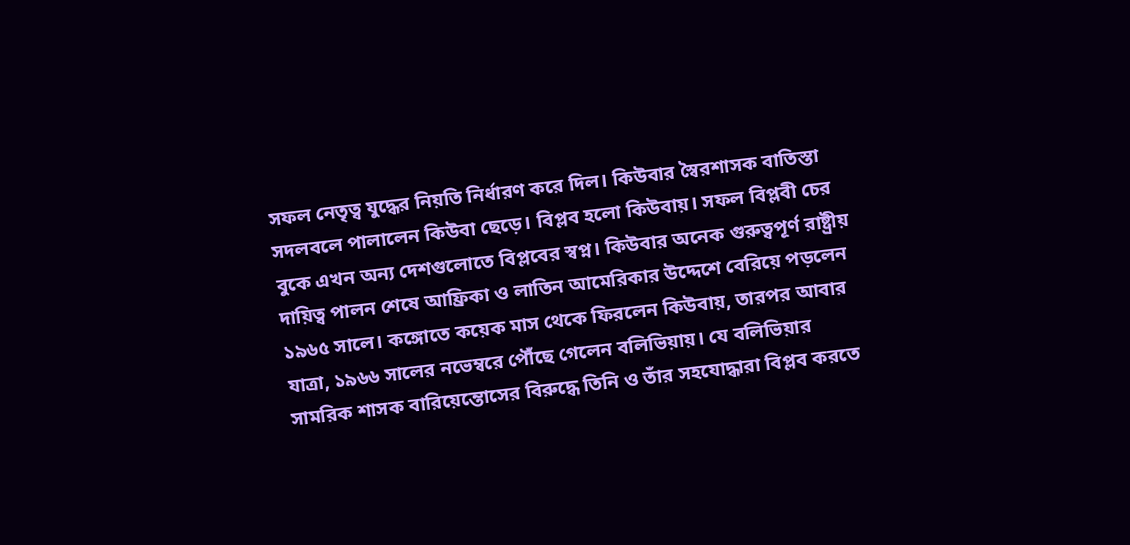সফল নেতৃত্ব যুদ্ধের নিয়তি নির্ধারণ করে দিল। কিউবার স্বৈরশাসক বাতিস্তা সদলবলে পালালেন কিউবা ছেড়ে। বিপ্লব হলো কিউবায়। সফল বিপ্লবী চের বুকে এখন অন্য দেশগুলোতে বিপ্লবের স্বপ্ন। কিউবার অনেক গুরুত্বপূর্ণ রাষ্ট্রীয় দায়িত্ব পালন শেষে আফ্রিকা ও লাতিন আমেরিকার উদ্দেশে বেরিয়ে পড়লেন ১৯৬৫ সালে। কঙ্গোতে কয়েক মাস থেকে ফিরলেন কিউবায়, তারপর আবার যাত্রা, ১৯৬৬ সালের নভেম্বরে পৌঁছে গেলেন বলিভিয়ায়। যে বলিভিয়ার সামরিক শাসক বারিয়েন্তোসের বিরুদ্ধে তিনি ও তাঁর সহযোদ্ধারা বিপ্লব করতে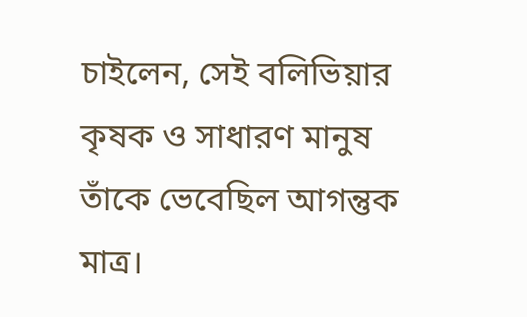চাইলেন, সেই বলিভিয়ার কৃষক ও সাধারণ মানুষ তাঁকে ভেবেছিল আগন্তুক মাত্র।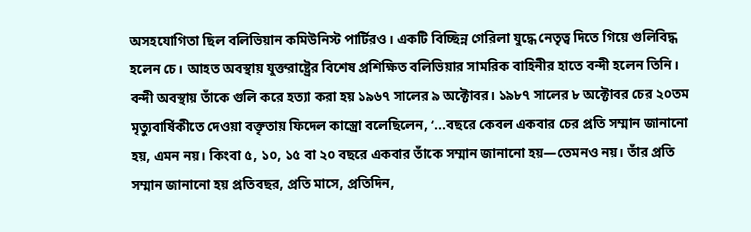অসহযোগিতা ছিল বলিভিয়ান কমিউনিস্ট পার্টিরও। একটি বিচ্ছিন্ন গেরিলা যুদ্ধে নেতৃত্ব দিতে গিয়ে গুলিবিদ্ধ হলেন চে। আহত অবস্থায় যুক্তরাষ্ট্রের বিশেষ প্রশিক্ষিত বলিভিয়ার সামরিক বাহিনীর হাতে বন্দী হলেন তিনি। বন্দী অবস্থায় তাঁকে গুলি করে হত্যা করা হয় ১৯৬৭ সালের ৯ অক্টোবর। ১৯৮৭ সালের ৮ অক্টোবর চের ২০তম মৃত্যুবার্ষিকীতে দেওয়া বক্তৃতায় ফিদেল কাস্ত্রো বলেছিলেন, ‘...বছরে কেবল একবার চের প্রতি সম্মান জানানো হয়, এমন নয়। কিংবা ৫, ১০, ১৫ বা ২০ বছরে একবার তাঁকে সম্মান জানানো হয়—তেমনও নয়। তাঁর প্রতি সম্মান জানানো হয় প্রতিবছর, প্রতি মাসে, প্রতিদিন,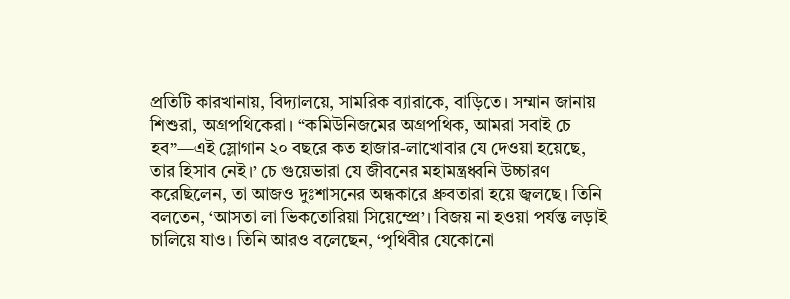প্রতিটি কারখানায়, বিদ্যালয়ে, সামরিক ব্যারাকে, বাড়িতে। সম্মান জানায় শিশুরা, অগ্রপথিকেরা। “কমিউনিজমের অগ্রপথিক, আমরা সবাই চে হব”—এই স্লোগান ২০ বছরে কত হাজার-লাখোবার যে দেওয়া হয়েছে, তার হিসাব নেই।’ চে গুয়েভারা যে জীবনের মহামন্ত্রধ্বনি উচ্চারণ করেছিলেন, তা আজও দুঃশাসনের অন্ধকারে ধ্রুবতারা হয়ে জ্বলছে। তিনি বলতেন, ‘আসতা লা ভিকতোরিয়া সিয়েম্প্রে’। বিজয় না হওয়া পর্যন্ত লড়াই চালিয়ে যাও। তিনি আরও বলেছেন, ‘পৃথিবীর যেকোনো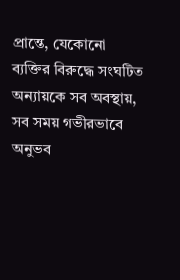প্রান্তে, যেকোনো ব্যক্তির বিরুদ্ধে সংঘটিত অন্যায়কে সব অবস্থায়, সব সময় গভীরভাবে অনুভব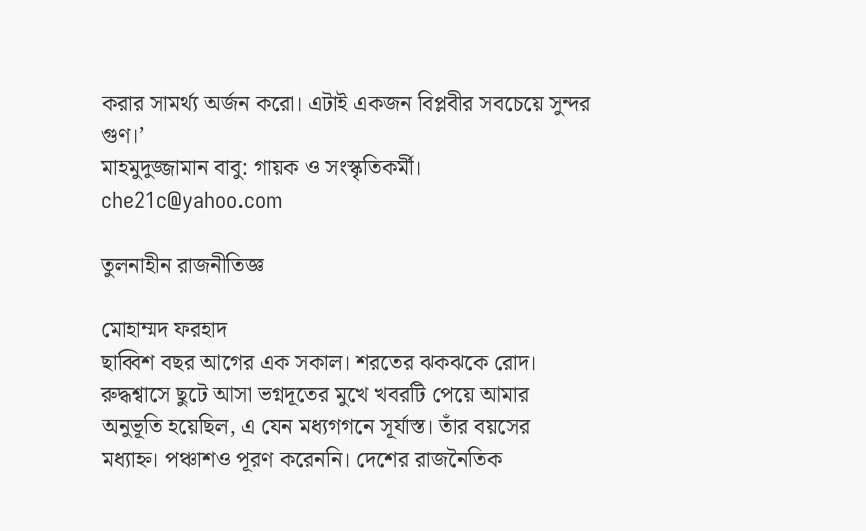করার সামর্থ্য অর্জন করো। এটাই একজন বিপ্লবীর সবচেয়ে সুন্দর গুণ।’
মাহমুদুজ্জামান বাবু: গায়ক ও সংস্কৃতিকর্মী।
che21c@yahoo.com

তুলনাহীন রাজনীতিজ্ঞ

মোহাম্মদ ফরহাদ
ছাব্বিশ বছর আগের এক সকাল। শরতের ঝকঝকে রোদ। রুদ্ধশ্বাসে ছুটে আসা ভগ্নদূতের মুখে খবরটি পেয়ে আমার অনুভূতি হয়েছিল, এ যেন মধ্যগগনে সূর্যাস্ত। তাঁর বয়সের মধ্যাহ্ন। পঞ্চাশও পূরণ করেননি। দেশের রাজনৈতিক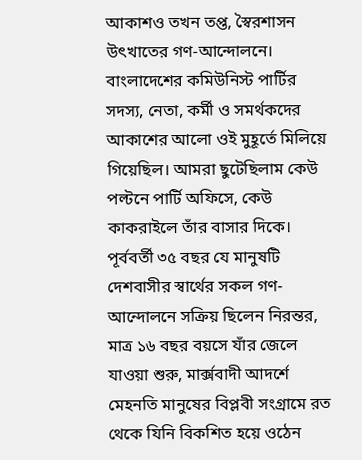আকাশও তখন তপ্ত, স্বৈরশাসন উৎখাতের গণ-আন্দোলনে। বাংলাদেশের কমিউনিস্ট পার্টির সদস্য, নেতা, কর্মী ও সমর্থকদের আকাশের আলো ওই মুহূর্তে মিলিয়ে গিয়েছিল। আমরা ছুটেছিলাম কেউ পল্টনে পার্টি অফিসে, কেউ কাকরাইলে তাঁর বাসার দিকে। পূর্ববর্তী ৩৫ বছর যে মানুষটি দেশবাসীর স্বার্থের সকল গণ-আন্দোলনে সক্রিয় ছিলেন নিরন্তর,
মাত্র ১৬ বছর বয়সে যাঁর জেলে যাওয়া শুরু, মার্ক্সবাদী আদর্শে মেহনতি মানুষের বিপ্লবী সংগ্রামে রত থেকে যিনি বিকশিত হয়ে ওঠেন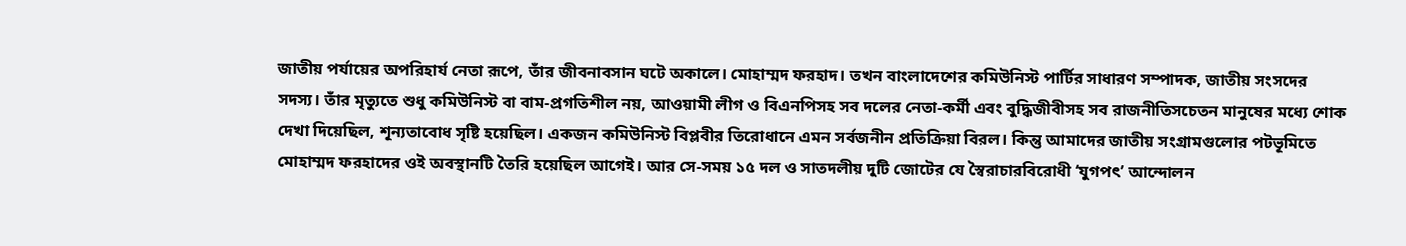জাতীয় পর্যায়ের অপরিহার্য নেতা রূপে, তাঁর জীবনাবসান ঘটে অকালে। মোহাম্মদ ফরহাদ। তখন বাংলাদেশের কমিউনিস্ট পার্টির সাধারণ সম্পাদক, জাতীয় সংসদের সদস্য। তাঁর মৃত্যুতে শুধু কমিউনিস্ট বা বাম-প্রগতিশীল নয়, আওয়ামী লীগ ও বিএনপিসহ সব দলের নেতা-কর্মী এবং বুদ্ধিজীবীসহ সব রাজনীতিসচেতন মানুষের মধ্যে শোক দেখা দিয়েছিল, শূন্যতাবোধ সৃষ্টি হয়েছিল। একজন কমিউনিস্ট বিপ্লবীর তিরোধানে এমন সর্বজনীন প্রতিক্রিয়া বিরল। কিন্তু আমাদের জাতীয় সংগ্রামগুলোর পটভূমিতে মোহাম্মদ ফরহাদের ওই অবস্থানটি তৈরি হয়েছিল আগেই। আর সে-সময় ১৫ দল ও সাতদলীয় দুটি জোটের যে স্বৈরাচারবিরোধী ‘যুগপৎ’ আন্দোলন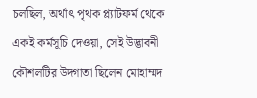চলছিল, অর্থাৎ পৃথক প্ল্যাটফর্ম থেকে একই কর্মসূচি দেওয়া, সেই উদ্ভাবনী কৌশলটির উদ্গাতা ছিলেন মোহাম্মদ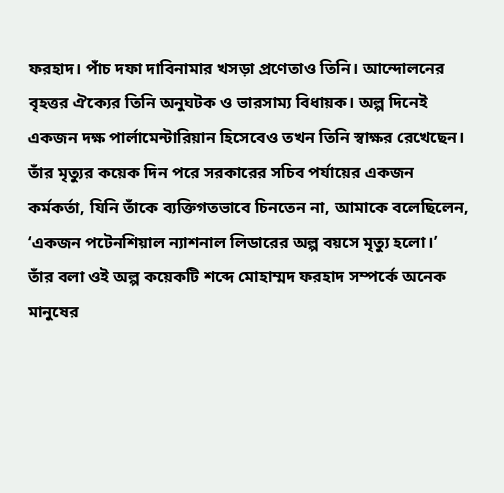ফরহাদ। পাঁচ দফা দাবিনামার খসড়া প্রণেতাও তিনি। আন্দোলনের বৃহত্তর ঐক্যের তিনি অনুঘটক ও ভারসাম্য বিধায়ক। অল্প দিনেই একজন দক্ষ পার্লামেন্টারিয়ান হিসেবেও তখন তিনি স্বাক্ষর রেখেছেন। তাঁর মৃত্যুর কয়েক দিন পরে সরকারের সচিব পর্যায়ের একজন কর্মকর্তা, যিনি তাঁকে ব্যক্তিগতভাবে চিনতেন না, আমাকে বলেছিলেন, ‘একজন পটেনশিয়াল ন্যাশনাল লিডারের অল্প বয়সে মৃত্যু হলো।’
তাঁর বলা ওই অল্প কয়েকটি শব্দে মোহাম্মদ ফরহাদ সম্পর্কে অনেক মানুষের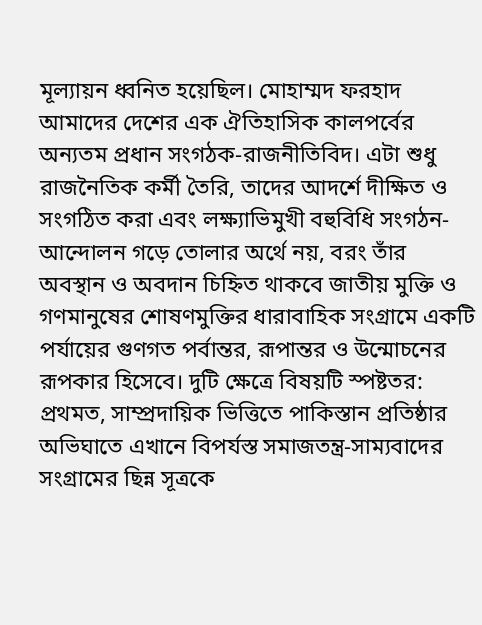মূল্যায়ন ধ্বনিত হয়েছিল। মোহাম্মদ ফরহাদ আমাদের দেশের এক ঐতিহাসিক কালপর্বের অন্যতম প্রধান সংগঠক-রাজনীতিবিদ। এটা শুধু রাজনৈতিক কর্মী তৈরি, তাদের আদর্শে দীক্ষিত ও সংগঠিত করা এবং লক্ষ্যাভিমুখী বহুবিধি সংগঠন-আন্দোলন গড়ে তোলার অর্থে নয়, বরং তাঁর অবস্থান ও অবদান চিহ্নিত থাকবে জাতীয় মুক্তি ও গণমানুষের শোষণমুক্তির ধারাবাহিক সংগ্রামে একটি পর্যায়ের গুণগত পর্বান্তর, রূপান্তর ও উন্মোচনের রূপকার হিসেবে। দুটি ক্ষেত্রে বিষয়টি স্পষ্টতর: প্রথমত, সাম্প্রদায়িক ভিত্তিতে পাকিস্তান প্রতিষ্ঠার অভিঘাতে এখানে বিপর্যস্ত সমাজতন্ত্র-সাম্যবাদের সংগ্রামের ছিন্ন সূত্রকে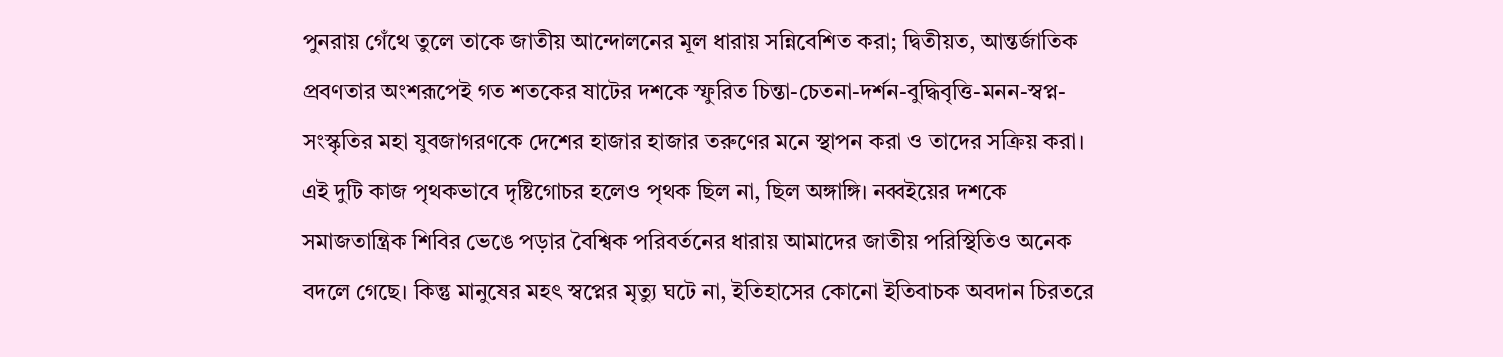পুনরায় গেঁথে তুলে তাকে জাতীয় আন্দোলনের মূল ধারায় সন্নিবেশিত করা; দ্বিতীয়ত, আন্তর্জাতিক প্রবণতার অংশরূপেই গত শতকের ষাটের দশকে স্ফুরিত চিন্তা-চেতনা-দর্শন-বুদ্ধিবৃত্তি-মনন-স্বপ্ন-সংস্কৃতির মহা যুবজাগরণকে দেশের হাজার হাজার তরুণের মনে স্থাপন করা ও তাদের সক্রিয় করা। এই দুটি কাজ পৃথকভাবে দৃষ্টিগোচর হলেও পৃথক ছিল না, ছিল অঙ্গাঙ্গি। নব্বইয়ের দশকে সমাজতান্ত্রিক শিবির ভেঙে পড়ার বৈশ্বিক পরিবর্তনের ধারায় আমাদের জাতীয় পরিস্থিতিও অনেক বদলে গেছে। কিন্তু মানুষের মহৎ স্বপ্নের মৃত্যু ঘটে না, ইতিহাসের কোনো ইতিবাচক অবদান চিরতরে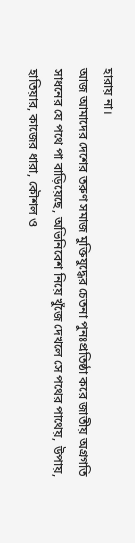হারায় না।
আজ আমাদের দেশের তরুণ সমাজ মুক্তিযুদ্ধের চেতনা পুনঃপ্রতিষ্ঠা করে জাতীয় অগ্রগতি সাধনের যে পথে পা বাড়িয়েছে, অভিনিবেশ নিয়ে খুঁজে দেখলে সে পথের পাথেয়, উপায়, হাতিয়ার, কাজের ধারা, কৌশল ও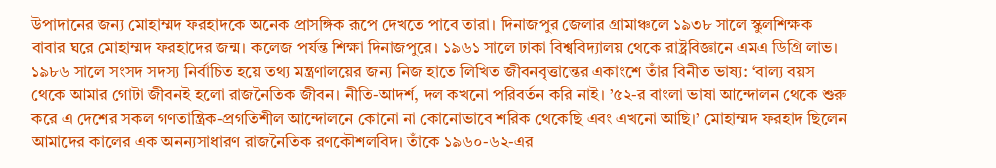উপাদানের জন্য মোহাম্মদ ফরহাদকে অনেক প্রাসঙ্গিক রূপে দেখতে পাবে তারা। দিনাজপুর জেলার গ্রামাঞ্চলে ১৯৩৮ সালে স্কুলশিক্ষক বাবার ঘরে মোহাম্মদ ফরহাদের জন্ম। কলেজ পর্যন্ত শিক্ষা দিনাজপুরে। ১৯৬১ সালে ঢাকা বিশ্ববিদ্যালয় থেকে রাষ্ট্রবিজ্ঞানে এমএ ডিগ্রি লাভ। ১৯৮৬ সালে সংসদ সদস্য নির্বাচিত হয়ে তথ্য মন্ত্রণালয়ের জন্য নিজ হাতে লিখিত জীবনবৃত্তান্তের একাংশে তাঁর বিনীত ভাষ্য: ‘বাল্য বয়স থেকে আমার গোটা জীবনই হলো রাজনৈতিক জীবন। নীতি-আদর্শ, দল কখনো পরিবর্তন করি নাই। ’৫২-র বাংলা ভাষা আন্দোলন থেকে শুরু করে এ দেশের সকল গণতান্ত্রিক-প্রগতিশীল আন্দোলনে কোনো না কোনোভাবে শরিক থেকেছি এবং এখনো আছি।’ মোহাম্মদ ফরহাদ ছিলেন আমাদের কালের এক অনন্যসাধারণ রাজনৈতিক রণকৌশলবিদ। তাঁকে ১৯৬০-৬২-এর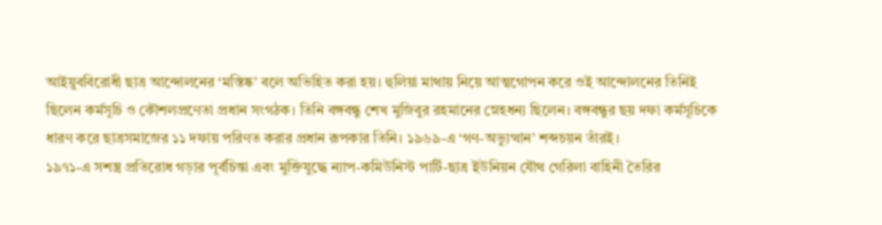আইয়ুববিরোধী ছাত্র আন্দোলনের ‘মস্তিষ্ক’ বলে অভিহিত করা হয়। হুলিয়া মাথায় নিয়ে আত্মগোপন করে ওই আন্দোলনের তিনিই ছিলেন কর্মসূচি ও কৌশলপ্রণেতা প্রধান সংগঠক। তিনি বঙ্গবন্ধু শেখ মুজিবুর রহমানের স্নেহধন্য ছিলেন। বঙ্গবন্ধুর ছয় দফা কর্মসূচিকে ধারণ করে ছাত্রসমাজের ১১ দফায় পরিণত করার প্রধান রূপকার তিনি। ১৯৬৯-এ ‘গণ-অভ্যুত্থান’ শব্দচয়ন তাঁরই।
১৯৭১-এ সশস্ত্র প্রতিরোধ গড়ার পূর্বচিন্তা এবং মুক্তিযুদ্ধে ন্যাপ-কমিউনিস্ট পার্টি-ছাত্র ইউনিয়ন যৌথ গেরিলা বাহিনী তৈরির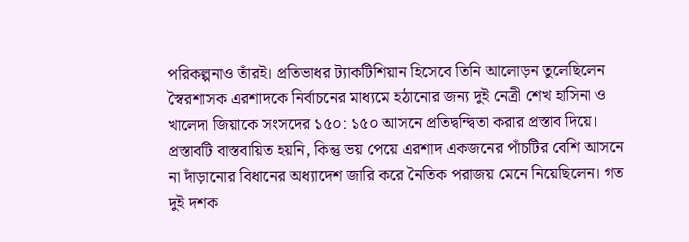পরিকল্পনাও তাঁরই। প্রতিভাধর ট্যাকটিশিয়ান হিসেবে তিনি আলোড়ন তুলেছিলেন স্বৈরশাসক এরশাদকে নির্বাচনের মাধ্যমে হঠানোর জন্য দুই নেত্রী শেখ হাসিনা ও খালেদা জিয়াকে সংসদের ১৫০: ১৫০ আসনে প্রতিদ্বন্দ্বিতা করার প্রস্তাব দিয়ে। প্রস্তাবটি বাস্তবায়িত হয়নি, কিন্তু ভয় পেয়ে এরশাদ একজনের পাঁচটির বেশি আসনে না দাঁড়ানোর বিধানের অধ্যাদেশ জারি করে নৈতিক পরাজয় মেনে নিয়েছিলেন। গত দুই দশক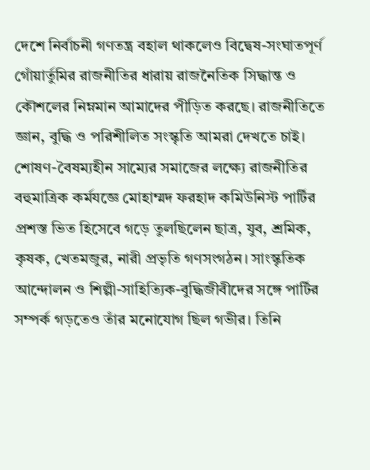দেশে নির্বাচনী গণতন্ত্র বহাল থাকলেও বিদ্বেষ-সংঘাতপূর্ণ গোঁয়ার্তুমির রাজনীতির ধারায় রাজনৈতিক সিদ্ধান্ত ও কৌশলের নিম্নমান আমাদের পীড়িত করছে। রাজনীতিতে জ্ঞান, বুদ্ধি ও পরিশীলিত সংস্কৃতি আমরা দেখতে চাই। শোষণ-বৈষম্যহীন সাম্যের সমাজের লক্ষ্যে রাজনীতির বহুমাত্রিক কর্মযজ্ঞে মোহাম্মদ ফরহাদ কমিউনিস্ট পার্টির প্রশস্ত ভিত হিসেবে গড়ে তুলছিলেন ছাত্র, যুব, শ্রমিক, কৃষক, খেতমজুর, নারী প্রভৃতি গণসংগঠন। সাংস্কৃতিক আন্দোলন ও শিল্পী-সাহিত্যিক-বুদ্ধিজীবীদের সঙ্গে পার্টির সম্পর্ক গড়তেও তাঁর মনোযোগ ছিল গভীর। তিনি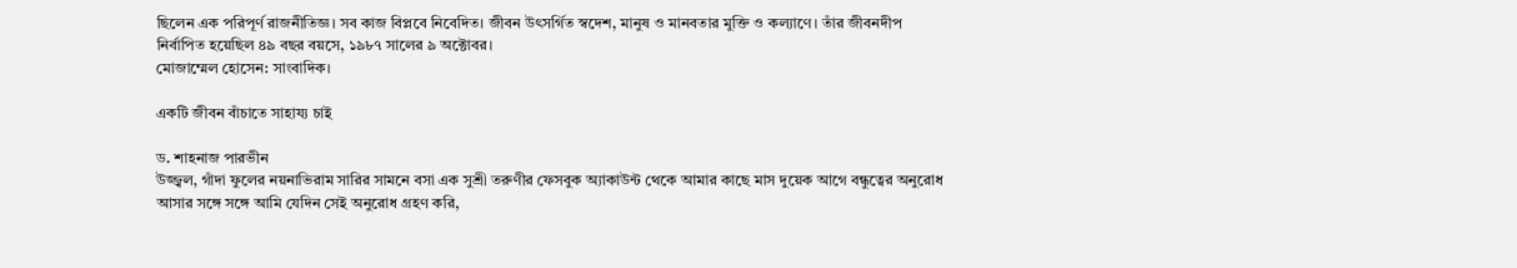ছিলেন এক পরিপূর্ণ রাজনীতিজ্ঞ। সব কাজ বিপ্লবে নিবেদিত। জীবন উৎসর্গিত স্বদেশ, মানুষ ও মানবতার মুক্তি ও কল্যাণে। তাঁর জীবনদীপ নির্বাপিত হয়েছিল ৪৯ বছর বয়সে, ১৯৮৭ সালের ৯ অক্টোবর।
মোজাম্মেল হোসেন: সাংবাদিক।

একটি জীবন বাঁচাতে সাহায্য চাই

ড. শাহনাজ পারভীন
উজ্জ্বল, গাঁদা ফুলের নয়নাভিরাম সারির সামনে বসা এক সুশ্রী তরুণীর ফেসবুক অ্যাকাউন্ট থেকে আমার কাছে মাস দুয়েক আগে বন্ধুত্বের অনুরোধ আসার সঙ্গে সঙ্গে আমি যেদিন সেই অনুরোধ গ্রহণ করি,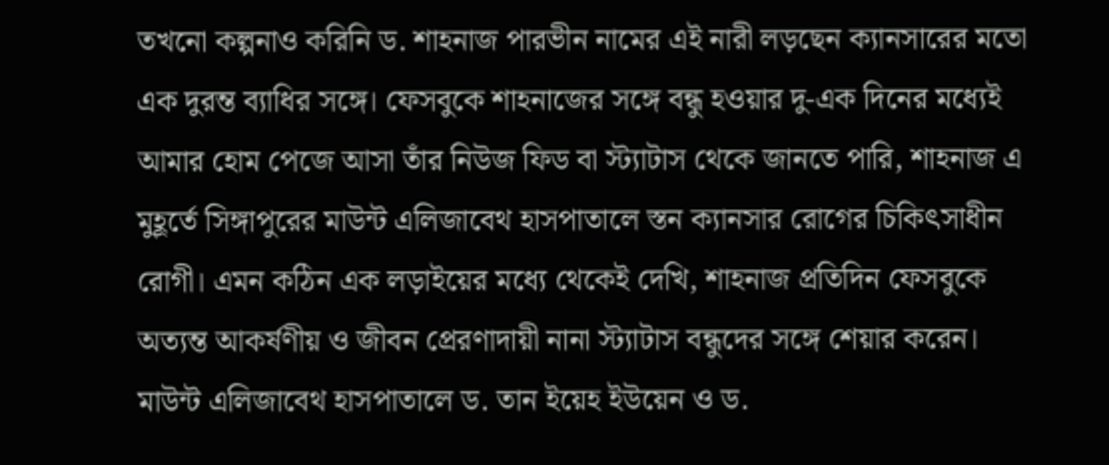তখনো কল্পনাও করিনি ড. শাহনাজ পারভীন নামের এই নারী লড়ছেন ক্যানসারের মতো এক দুরন্ত ব্যাধির সঙ্গে। ফেসবুকে শাহনাজের সঙ্গে বন্ধু হওয়ার দু-এক দিনের মধ্যেই আমার হোম পেজে আসা তাঁর নিউজ ফিড বা স্ট্যাটাস থেকে জানতে পারি, শাহনাজ এ মুহূর্তে সিঙ্গাপুরের মাউন্ট এলিজাবেথ হাসপাতালে স্তন ক্যানসার রোগের চিকিৎসাধীন রোগী। এমন কঠিন এক লড়াইয়ের মধ্যে থেকেই দেখি, শাহনাজ প্রতিদিন ফেসবুকে অত্যন্ত আকর্ষণীয় ও জীবন প্রেরণাদায়ী নানা স্ট্যাটাস বন্ধুদের সঙ্গে শেয়ার করেন। মাউন্ট এলিজাবেথ হাসপাতালে ড. তান ইয়েহ ইউয়েন ও ড.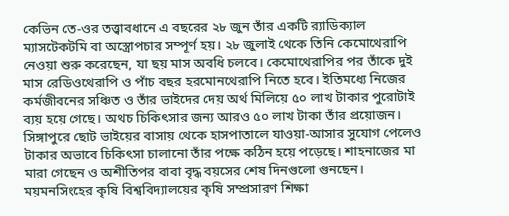কেভিন তে-ওর তত্ত্বাবধানে এ বছরের ২৮ জুন তাঁর একটি র‌্যাডিক্যাল ম্যাসটেকটমি বা অস্ত্রোপচার সম্পূর্ণ হয়। ২৮ জুলাই থেকে তিনি কেমোথেরাপি নেওয়া শুরু করেছেন, যা ছয় মাস অবধি চলবে। কেমোথেরাপির পর তাঁকে দুই মাস রেডিওথেরাপি ও পাঁচ বছর হরমোনথেরাপি নিতে হবে। ইতিমধ্যে নিজের কর্মজীবনের সঞ্চিত ও তাঁর ভাইদের দেয় অর্থ মিলিয়ে ৫০ লাখ টাকার পুরোটাই ব্যয় হয়ে গেছে। অথচ চিকিৎসার জন্য আরও ৫০ লাখ টাকা তাঁর প্রয়োজন। সিঙ্গাপুরে ছোট ভাইয়ের বাসায় থেকে হাসপাতালে যাওয়া-আসার সুযোগ পেলেও টাকার অভাবে চিকিৎসা চালানো তাঁর পক্ষে কঠিন হয়ে পড়েছে। শাহনাজের মা মারা গেছেন ও অশীতিপর বাবা বৃদ্ধ বয়সের শেষ দিনগুলো গুনছেন।
ময়মনসিংহের কৃষি বিশ্ববিদ্যালয়ের কৃষি সম্প্রসারণ শিক্ষা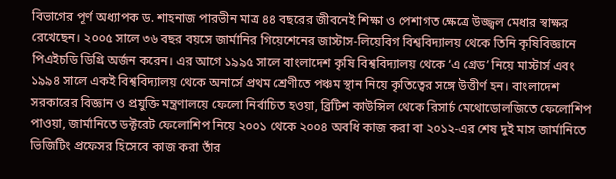বিভাগের পূর্ণ অধ্যাপক ড. শাহনাজ পারভীন মাত্র ৪৪ বছরের জীবনেই শিক্ষা ও পেশাগত ক্ষেত্রে উজ্জ্বল মেধার স্বাক্ষর রেখেছেন। ২০০৫ সালে ৩৬ বছর বয়সে জার্মানির গিয়েশেনের জাস্টাস-লিয়েবিগ বিশ্ববিদ্যালয় থেকে তিনি কৃষিবিজ্ঞানে পিএইচডি ডিগ্রি অর্জন করেন। এর আগে ১৯৯৫ সালে বাংলাদেশ কৃষি বিশ্ববিদ্যালয় থেকে ‘এ গ্রেড’ নিয়ে মাস্টার্স এবং ১৯৯৪ সালে একই বিশ্ববিদ্যালয় থেকে অনার্সে প্রথম শ্রেণীতে পঞ্চম স্থান নিয়ে কৃতিত্বের সঙ্গে উত্তীর্ণ হন। বাংলাদেশ সরকারের বিজ্ঞান ও প্রযুক্তি মন্ত্রণালয়ে ফেলো নির্বাচিত হওয়া, ব্রিটিশ কাউন্সিল থেকে রিসার্চ মেথোডোলজিতে ফেলোশিপ পাওয়া, জার্মানিতে ডক্টরেট ফেলোশিপ নিয়ে ২০০১ থেকে ২০০৪ অবধি কাজ করা বা ২০১২-এর শেষ দুই মাস জার্মানিতে ভিজিটিং প্রফেসর হিসেবে কাজ করা তাঁর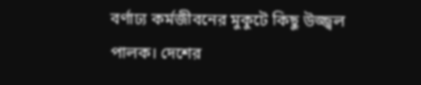বর্ণাঢ্য কর্মজীবনের মুকুটে কিছু উজ্জ্বল পালক। দেশের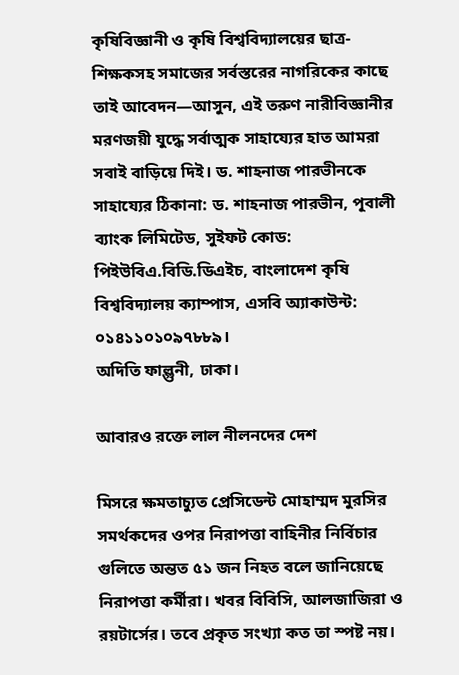কৃষিবিজ্ঞানী ও কৃষি বিশ্ববিদ্যালয়ের ছাত্র-শিক্ষকসহ সমাজের সর্বস্তরের নাগরিকের কাছে তাই আবেদন—আসুন, এই তরুণ নারীবিজ্ঞানীর মরণজয়ী যুদ্ধে সর্বাত্মক সাহায্যের হাত আমরা সবাই বাড়িয়ে দিই। ড. শাহনাজ পারভীনকে সাহায্যের ঠিকানা: ড. শাহনাজ পারভীন, পূবালী ব্যাংক লিমিটেড, সুইফট কোড: পিইউবিএ.বিডি.ডিএইচ, বাংলাদেশ কৃষি বিশ্ববিদ্যালয় ক্যাম্পাস, এসবি অ্যাকাউন্ট: ০১৪১১০১০৯৭৮৮৯।
অদিতি ফাল্গুনী, ঢাকা।

আবারও রক্তে লাল নীলনদের দেশ

মিসরে ক্ষমতাচ্যুত প্রেসিডেন্ট মোহাম্মদ মুরসির সমর্থকদের ওপর নিরাপত্তা বাহিনীর নির্বিচার গুলিতে অন্তত ৫১ জন নিহত বলে জানিয়েছে নিরাপত্তা কর্মীরা। খবর বিবিসি, আলজাজিরা ও রয়টার্সের। তবে প্রকৃত সংখ্যা কত তা স্পষ্ট নয়।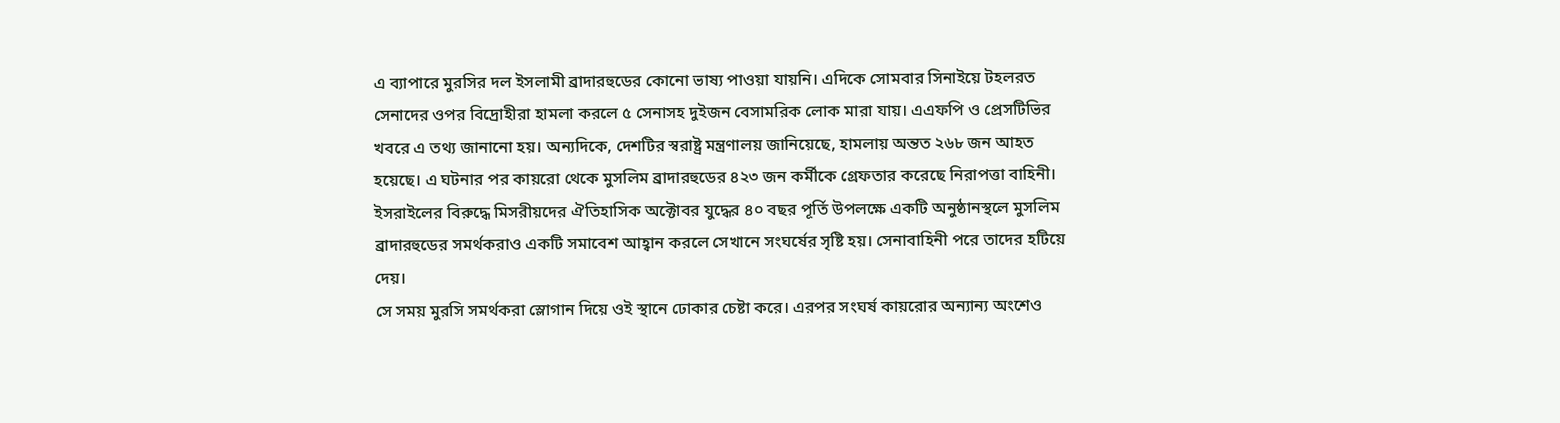এ ব্যাপারে মুরসির দল ইসলামী ব্রাদারহুডের কোনো ভাষ্য পাওয়া যায়নি। এদিকে সোমবার সিনাইয়ে টহলরত সেনাদের ওপর বিদ্রোহীরা হামলা করলে ৫ সেনাসহ দুইজন বেসামরিক লোক মারা যায়। এএফপি ও প্রেসটিভির খবরে এ তথ্য জানানো হয়। অন্যদিকে, দেশটির স্বরাষ্ট্র মন্ত্রণালয় জানিয়েছে, হামলায় অন্তত ২৬৮ জন আহত হয়েছে। এ ঘটনার পর কায়রো থেকে মুসলিম ব্রাদারহুডের ৪২৩ জন কর্মীকে গ্রেফতার করেছে নিরাপত্তা বাহিনী। ইসরাইলের বিরুদ্ধে মিসরীয়দের ঐতিহাসিক অক্টোবর যুদ্ধের ৪০ বছর পূর্তি উপলক্ষে একটি অনুষ্ঠানস্থলে মুসলিম ব্রাদারহুডের সমর্থকরাও একটি সমাবেশ আহ্বান করলে সেখানে সংঘর্ষের সৃষ্টি হয়। সেনাবাহিনী পরে তাদের হটিয়ে দেয়।
সে সময় মুরসি সমর্থকরা স্লোগান দিয়ে ওই স্থানে ঢোকার চেষ্টা করে। এরপর সংঘর্ষ কায়রোর অন্যান্য অংশেও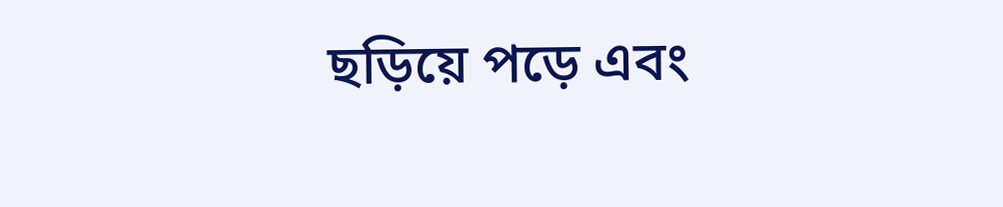ছড়িয়ে পড়ে এবং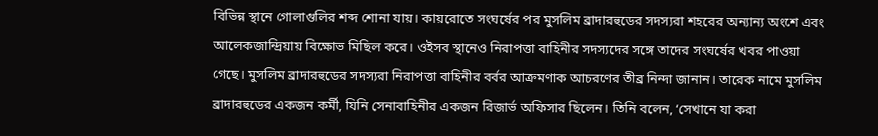বিভিন্ন স্থানে গোলাগুলির শব্দ শোনা যায়। কায়রোতে সংঘর্ষের পর মুসলিম ব্রাদারহুডের সদস্যরা শহরের অন্যান্য অংশে এবং আলেকজান্দ্রিয়ায় বিক্ষোভ মিছিল করে। ওইসব স্থানেও নিরাপত্তা বাহিনীর সদস্যদের সঙ্গে তাদের সংঘর্ষের খবর পাওয়া গেছে। মুসলিম ব্রাদারহুডের সদস্যরা নিরাপত্তা বাহিনীর বর্বর আক্রমণাক আচরণের তীব্র নিন্দা জানান। তারেক নামে মুসলিম ব্রাদারহুডের একজন কর্মী, যিনি সেনাবাহিনীর একজন রিজার্ভ অফিসার ছিলেন। তিনি বলেন, ‘সেখানে যা করা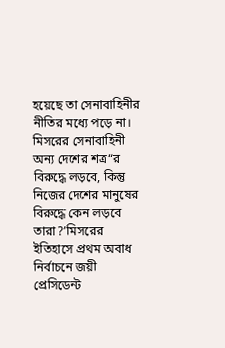হয়েছে তা সেনাবাহিনীর নীতির মধ্যে পড়ে না। মিসরের সেনাবাহিনী অন্য দেশের শত্র“র বিরুদ্ধে লড়বে, কিন্তু নিজের দেশের মানুষের বিরুদ্ধে কেন লড়বে তারা?’মিসরের ইতিহাসে প্রথম অবাধ নির্বাচনে জয়ী প্রেসিডেন্ট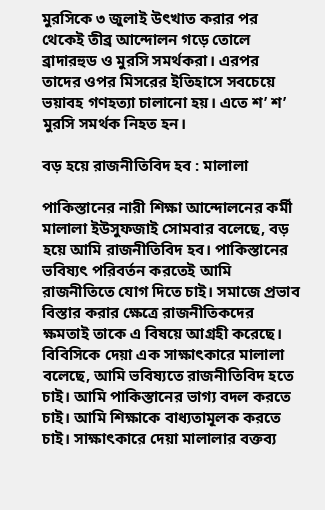মুরসিকে ৩ জুলাই উৎখাত করার পর থেকেই তীব্র আন্দোলন গড়ে তোলে ব্রাদারহুড ও মুরসি সমর্থকরা। এরপর তাদের ওপর মিসরের ইতিহাসে সবচেয়ে ভয়াবহ গণহত্যা চালানো হয়। এতে শ’ শ’ মুরসি সমর্থক নিহত হন।

বড় হয়ে রাজনীতিবিদ হব : মালালা

পাকিস্তানের নারী শিক্ষা আন্দোলনের কর্মী মালালা ইউসুফজাই সোমবার বলেছে, বড় হয়ে আমি রাজনীতিবিদ হব। পাকিস্তানের ভবিষ্যৎ পরিবর্তন করতেই আমি রাজনীতিতে যোগ দিতে চাই। সমাজে প্রভাব বিস্তার করার ক্ষেত্রে রাজনীতিকদের ক্ষমতাই তাকে এ বিষয়ে আগ্রহী করেছে। বিবিসিকে দেয়া এক সাক্ষাৎকারে মালালা বলেছে, আমি ভবিষ্যতে রাজনীতিবিদ হতে চাই। আমি পাকিস্তানের ভাগ্য বদল করতে চাই। আমি শিক্ষাকে বাধ্যতামূলক করতে চাই। সাক্ষাৎকারে দেয়া মালালার বক্তব্য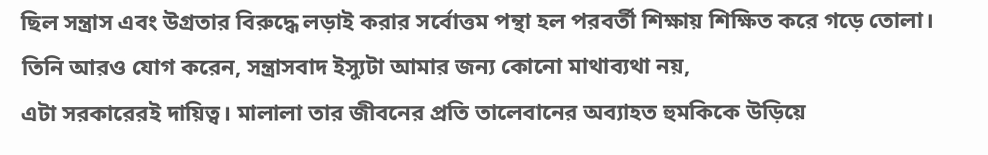ছিল সন্ত্রাস এবং উগ্রতার বিরুদ্ধে লড়াই করার সর্বোত্তম পন্থা হল পরবর্তী শিক্ষায় শিক্ষিত করে গড়ে তোলা। তিনি আরও যোগ করেন, সন্ত্রাসবাদ ইস্যুটা আমার জন্য কোনো মাথাব্যথা নয়,
এটা সরকারেরই দায়িত্ব। মালালা তার জীবনের প্রতি তালেবানের অব্যাহত হুমকিকে উড়িয়ে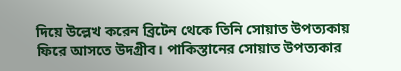দিয়ে উল্লেখ করেন ব্রিটেন থেকে তিনি সোয়াত উপত্যকায় ফিরে আসতে উদগ্রীব। পাকিস্তানের সোয়াত উপত্যকার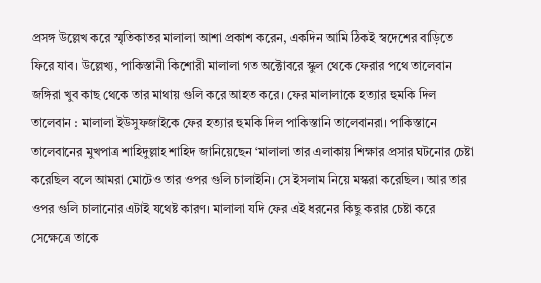প্রসঙ্গ উল্লেখ করে স্মৃতিকাতর মালালা আশা প্রকাশ করেন, একদিন আমি ঠিকই স্বদেশের বাড়িতে ফিরে যাব। উল্লেখ্য, পাকিস্তানী কিশোরী মালালা গত অক্টোবরে স্কুল থেকে ফেরার পথে তালেবান জঙ্গিরা খুব কাছ থেকে তার মাথায় গুলি করে আহত করে। ফের মালালাকে হত্যার হুমকি দিল তালেবান : মালালা ইউসুফজাইকে ফের হত্যার হুমকি দিল পাকিস্তানি তালেবানরা। পাকিস্তানে তালেবানের মুখপাত্র শাহিদুল্লাহ শাহিদ জানিয়েছেন ‘মালালা তার এলাকায় শিক্ষার প্রসার ঘটনোর চেষ্টা করেছিল বলে আমরা মোটেও তার ওপর গুলি চালাইনি। সে ইসলাম নিয়ে মস্করা করেছিল। আর তার ওপর গুলি চালানোর এটাই যথেষ্ট কারণ। মালালা যদি ফের এই ধরনের কিছু করার চেষ্টা করে সেক্ষেত্রে তাকে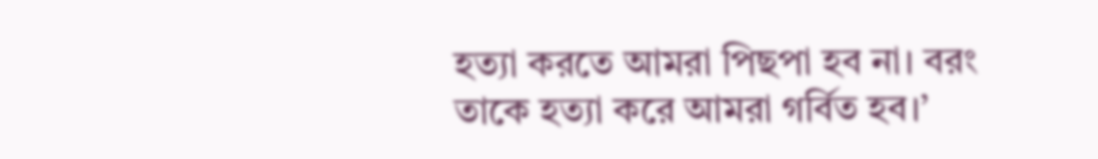হত্যা করতে আমরা পিছপা হব না। বরং তাকে হত্যা করে আমরা গর্বিত হব।’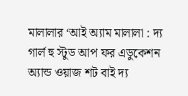মালালার ‘আই অ্যাম মালালা : দ্য গার্ল হু স্টুড আপ ফর এডুকেশন অ্যান্ড ওয়াজ শট বাই দ্য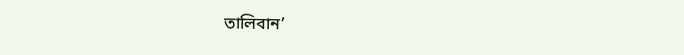তালিবান’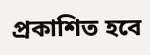প্রকাশিত হবে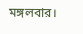মঙ্গলবার।